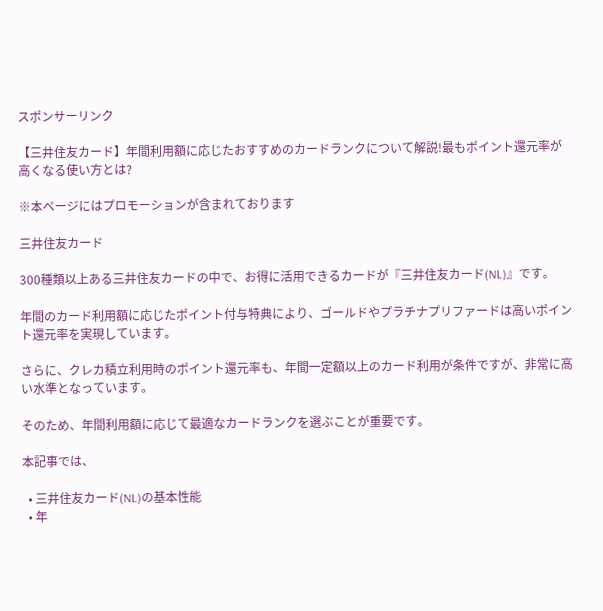スポンサーリンク

【三井住友カード】年間利用額に応じたおすすめのカードランクについて解説!最もポイント還元率が高くなる使い方とは?

※本ページにはプロモーションが含まれております

三井住友カード

300種類以上ある三井住友カードの中で、お得に活用できるカードが『三井住友カード(NL)』です。

年間のカード利用額に応じたポイント付与特典により、ゴールドやプラチナプリファードは高いポイント還元率を実現しています。

さらに、クレカ積立利用時のポイント還元率も、年間一定額以上のカード利用が条件ですが、非常に高い水準となっています。

そのため、年間利用額に応じて最適なカードランクを選ぶことが重要です。

本記事では、

  • 三井住友カード(NL)の基本性能
  • 年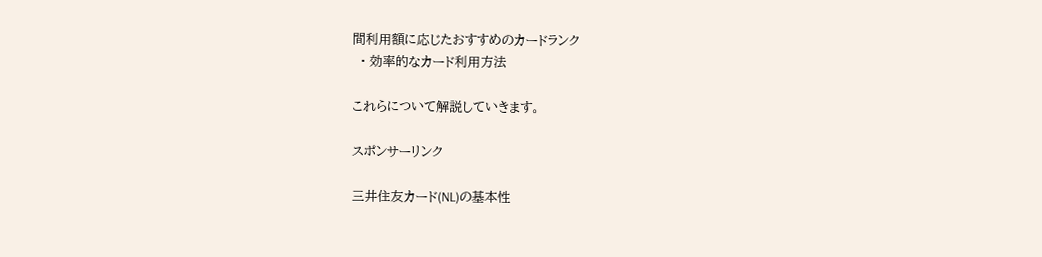間利用額に応じたおすすめのカードランク
  • 効率的なカード利用方法

これらについて解説していきます。

スポンサーリンク

三井住友カード(NL)の基本性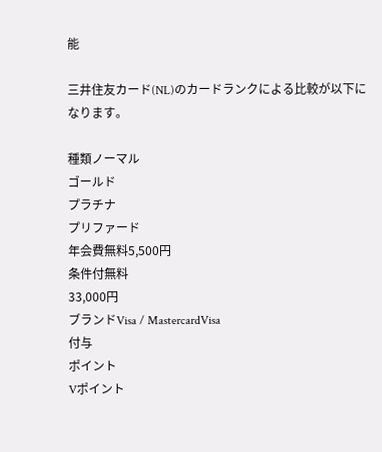能

三井住友カード(NL)のカードランクによる比較が以下になります。

種類ノーマル
ゴールド
プラチナ
プリファード
年会費無料5,500円
条件付無料
33,000円
ブランドVisa / MastercardVisa
付与
ポイント
Vポイント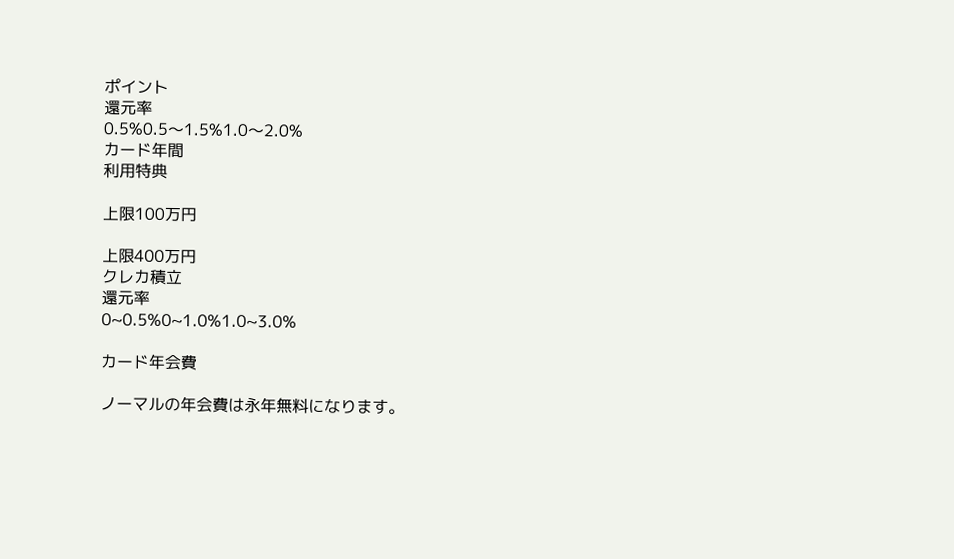ポイント
還元率
0.5%0.5〜1.5%1.0〜2.0%
カード年間
利用特典

上限100万円

上限400万円
クレカ積立
還元率
0~0.5%0~1.0%1.0~3.0%

カード年会費

ノーマルの年会費は永年無料になります。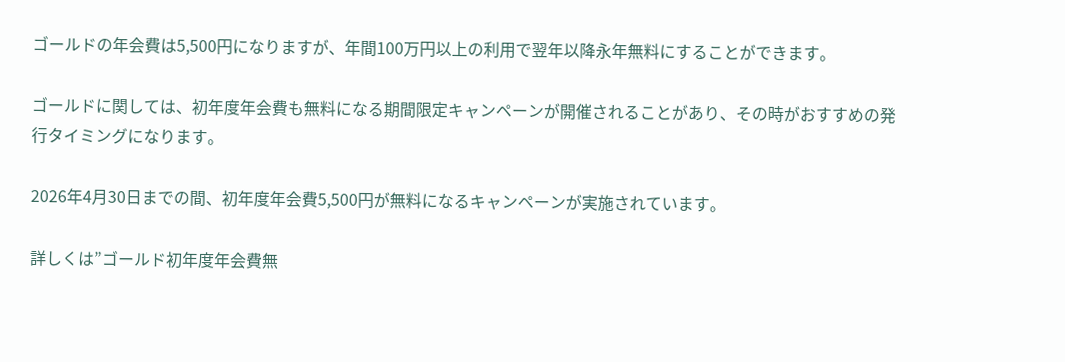ゴールドの年会費は5,500円になりますが、年間100万円以上の利用で翌年以降永年無料にすることができます。

ゴールドに関しては、初年度年会費も無料になる期間限定キャンペーンが開催されることがあり、その時がおすすめの発行タイミングになります。

2026年4月30日までの間、初年度年会費5,500円が無料になるキャンペーンが実施されています。

詳しくは”ゴールド初年度年会費無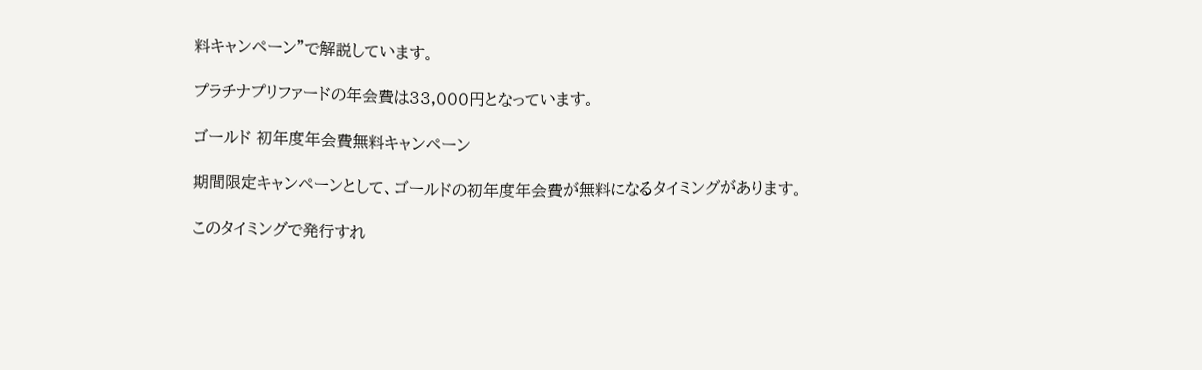料キャンペーン”で解説しています。

プラチナプリファードの年会費は33,000円となっています。

ゴールド 初年度年会費無料キャンペーン

期間限定キャンペーンとして、ゴールドの初年度年会費が無料になるタイミングがあります。

このタイミングで発行すれ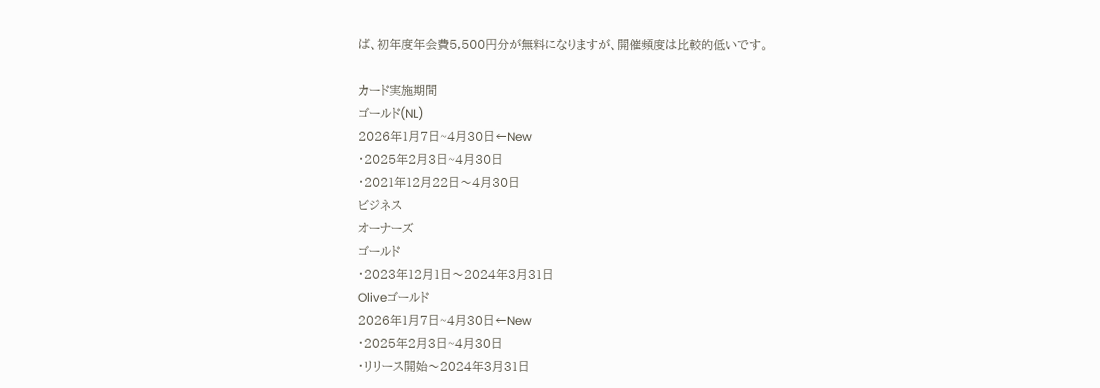ば、初年度年会費5,500円分が無料になりますが、開催頻度は比較的低いです。

カード実施期間
ゴールド(NL)
2026年1月7日~4月30日←New
・2025年2月3日~4月30日
・2021年12月22日〜4月30日
ビジネス
オーナーズ
ゴールド
・2023年12月1日〜2024年3月31日
Oliveゴールド
2026年1月7日~4月30日←New
・2025年2月3日~4月30日
・リリース開始〜2024年3月31日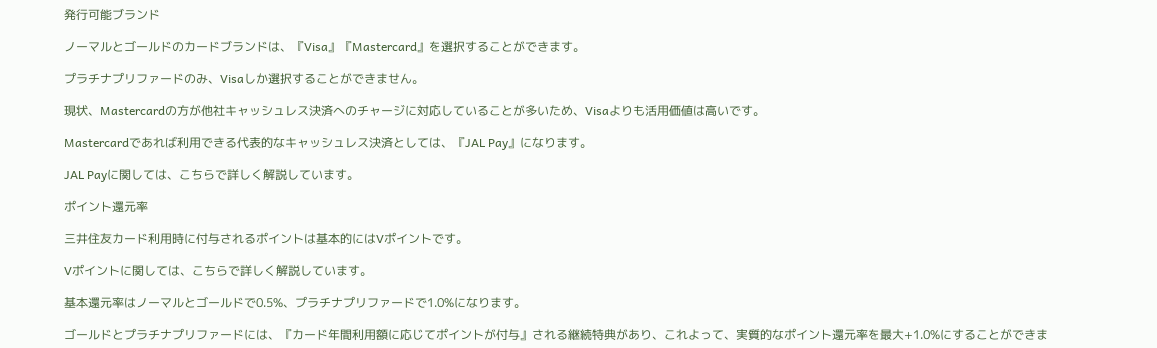発行可能ブランド

ノーマルとゴールドのカードブランドは、『Visa』『Mastercard』を選択することができます。

プラチナプリファードのみ、Visaしか選択することができません。

現状、Mastercardの方が他社キャッシュレス決済へのチャージに対応していることが多いため、Visaよりも活用価値は高いです。

Mastercardであれば利用できる代表的なキャッシュレス決済としては、『JAL Pay』になります。

JAL Payに関しては、こちらで詳しく解説しています。

ポイント還元率

三井住友カード利用時に付与されるポイントは基本的にはVポイントです。

Vポイントに関しては、こちらで詳しく解説しています。

基本還元率はノーマルとゴールドで0.5%、プラチナプリファードで1.0%になります。

ゴールドとプラチナプリファードには、『カード年間利用額に応じてポイントが付与』される継続特典があり、これよって、実質的なポイント還元率を最大+1.0%にすることができま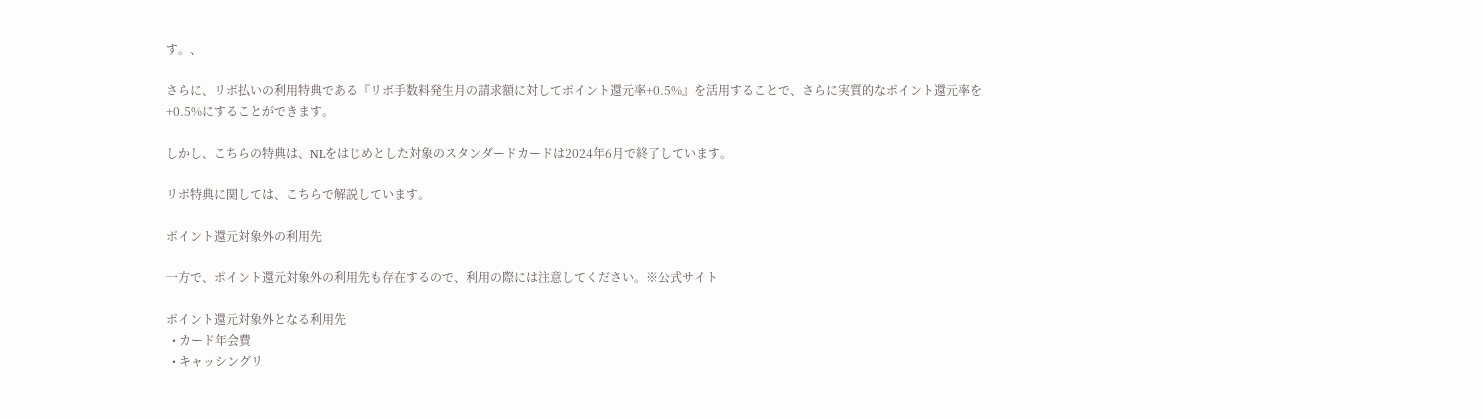す。、

さらに、リボ払いの利用特典である『リボ手数料発生月の請求額に対してポイント還元率+0.5%』を活用することで、さらに実質的なポイント還元率を+0.5%にすることができます。

しかし、こちらの特典は、NLをはじめとした対象のスタンダードカードは2024年6月で終了しています。

リボ特典に関しては、こちらで解説しています。

ポイント還元対象外の利用先

一方で、ポイント還元対象外の利用先も存在するので、利用の際には注意してください。※公式サイト

ポイント還元対象外となる利用先
  • カード年会費
  • キャッシングリ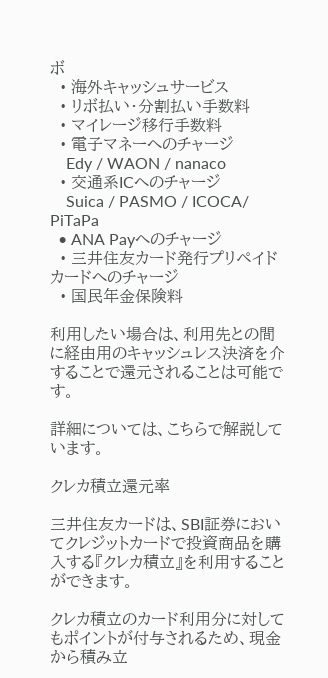ボ
  • 海外キャッシュサービス
  • リボ払い・分割払い手数料
  • マイレージ移行手数料
  • 電子マネーへのチャージ
    Edy / WAON / nanaco
  • 交通系ICへのチャージ
    Suica / PASMO / ICOCA/ PiTaPa
  • ANA Payへのチャージ
  • 三井住友カード発行プリペイドカードへのチャージ
  • 国民年金保険料

利用したい場合は、利用先との間に経由用のキャッシュレス決済を介することで還元されることは可能です。

詳細については、こちらで解説しています。

クレカ積立還元率

三井住友カードは、SBI証券においてクレジットカードで投資商品を購入する『クレカ積立』を利用することができます。

クレカ積立のカード利用分に対してもポイントが付与されるため、現金から積み立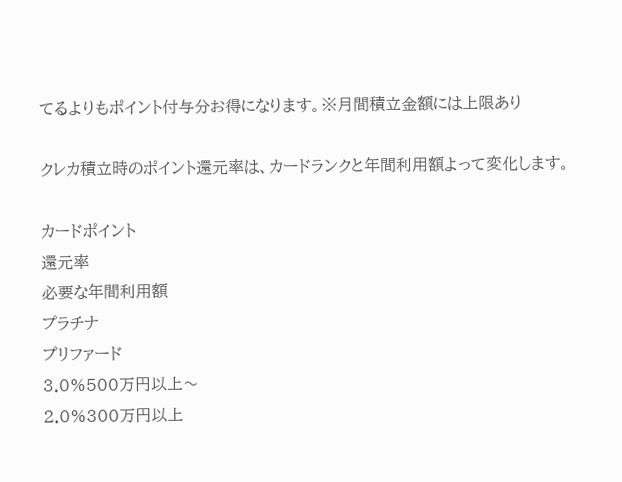てるよりもポイント付与分お得になります。※月間積立金額には上限あり

クレカ積立時のポイント還元率は、カードランクと年間利用額よって変化します。

カードポイント
還元率
必要な年間利用額
プラチナ
プリファード
3.0%500万円以上〜
2.0%300万円以上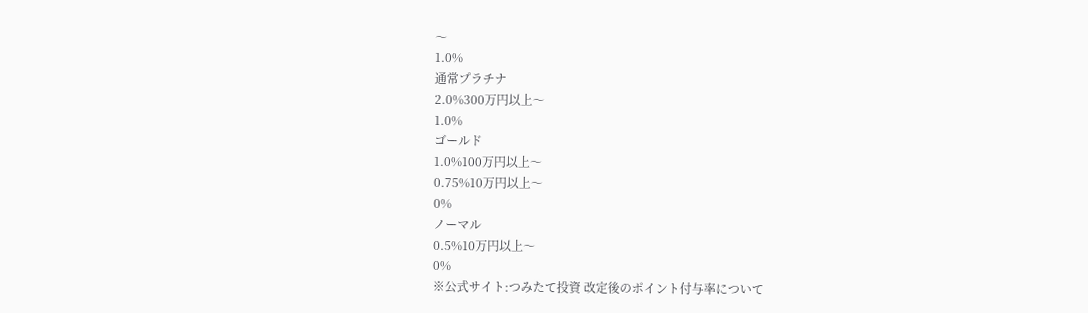〜
1.0%
通常プラチナ
2.0%300万円以上〜
1.0%
ゴールド
1.0%100万円以上〜
0.75%10万円以上〜
0%
ノーマル
0.5%10万円以上〜
0%
※公式サイト:つみたて投資 改定後のポイント付与率について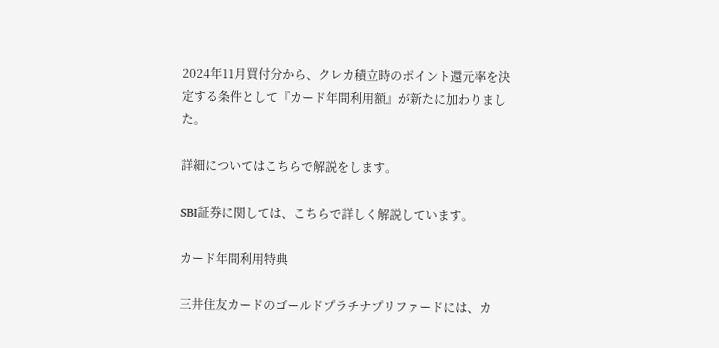2024年11月買付分から、クレカ積立時のポイント還元率を決定する条件として『カード年間利用額』が新たに加わりました。

詳細についてはこちらで解説をします。

SBI証券に関しては、こちらで詳しく解説しています。

カード年間利用特典

三井住友カードのゴールドプラチナプリファードには、カ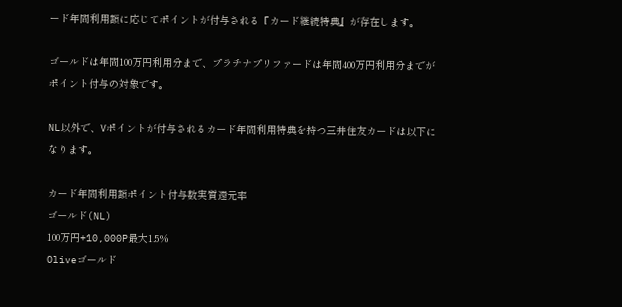ード年間利用額に応じてポイントが付与される『カード継続特典』が存在します。

ゴールドは年間100万円利用分まで、プラチナプリファードは年間400万円利用分までがポイント付与の対象です。

NL以外で、Vポイントが付与されるカード年間利用特典を持つ三井住友カードは以下になります。

カード年間利用額ポイント付与数実質還元率
ゴールド(NL)
100万円+10,000P最大1.5%
Oliveゴールド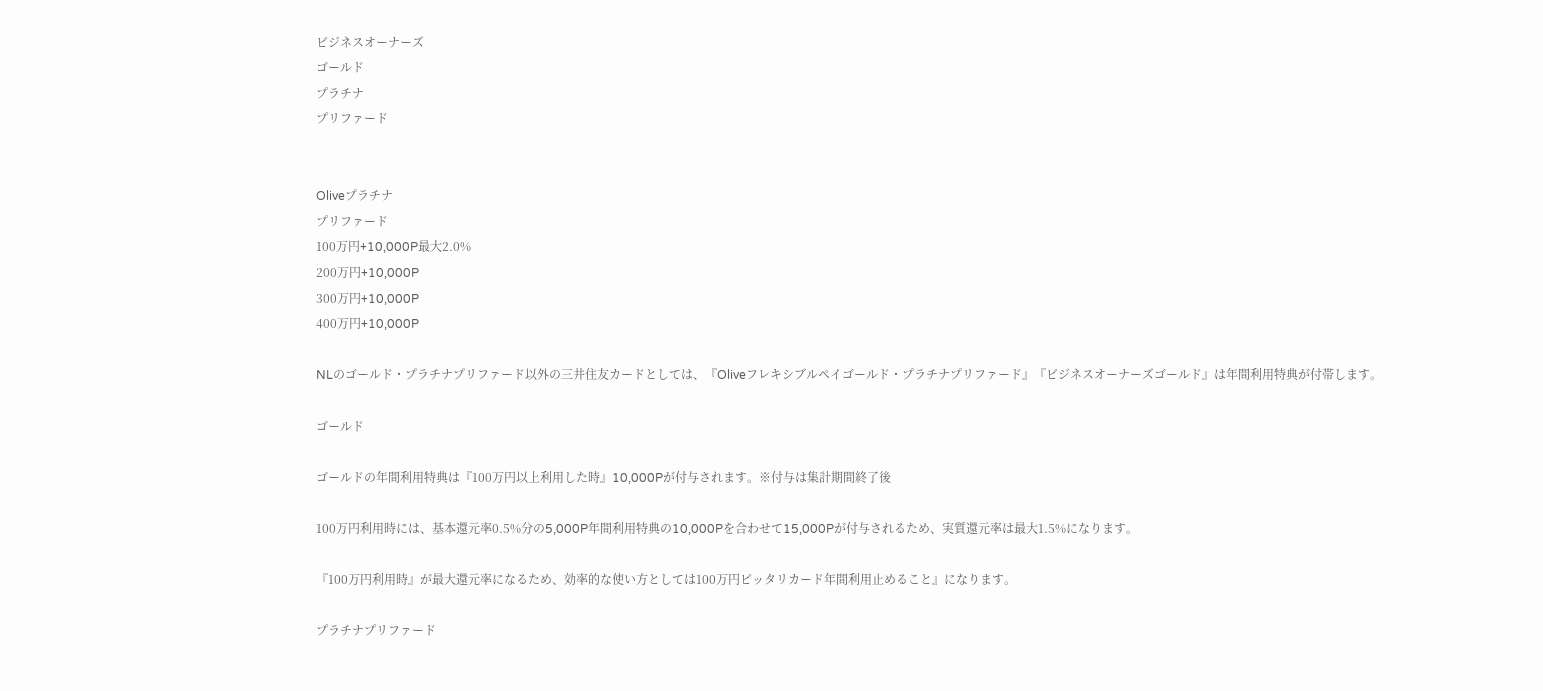ビジネスオーナーズ
ゴールド
プラチナ
プリファード


Oliveプラチナ
プリファード
100万円+10,000P最大2.0%
200万円+10,000P
300万円+10,000P
400万円+10,000P

NLのゴールド・プラチナプリファード以外の三井住友カードとしては、『Oliveフレキシブルペイゴールド・プラチナプリファード』『ビジネスオーナーズゴールド』は年間利用特典が付帯します。

ゴールド

ゴールドの年間利用特典は『100万円以上利用した時』10,000Pが付与されます。※付与は集計期間終了後

100万円利用時には、基本還元率0.5%分の5,000P年間利用特典の10,000Pを合わせて15,000Pが付与されるため、実質還元率は最大1.5%になります。

『100万円利用時』が最大還元率になるため、効率的な使い方としては100万円ピッタリカード年間利用止めること』になります。

プラチナプリファード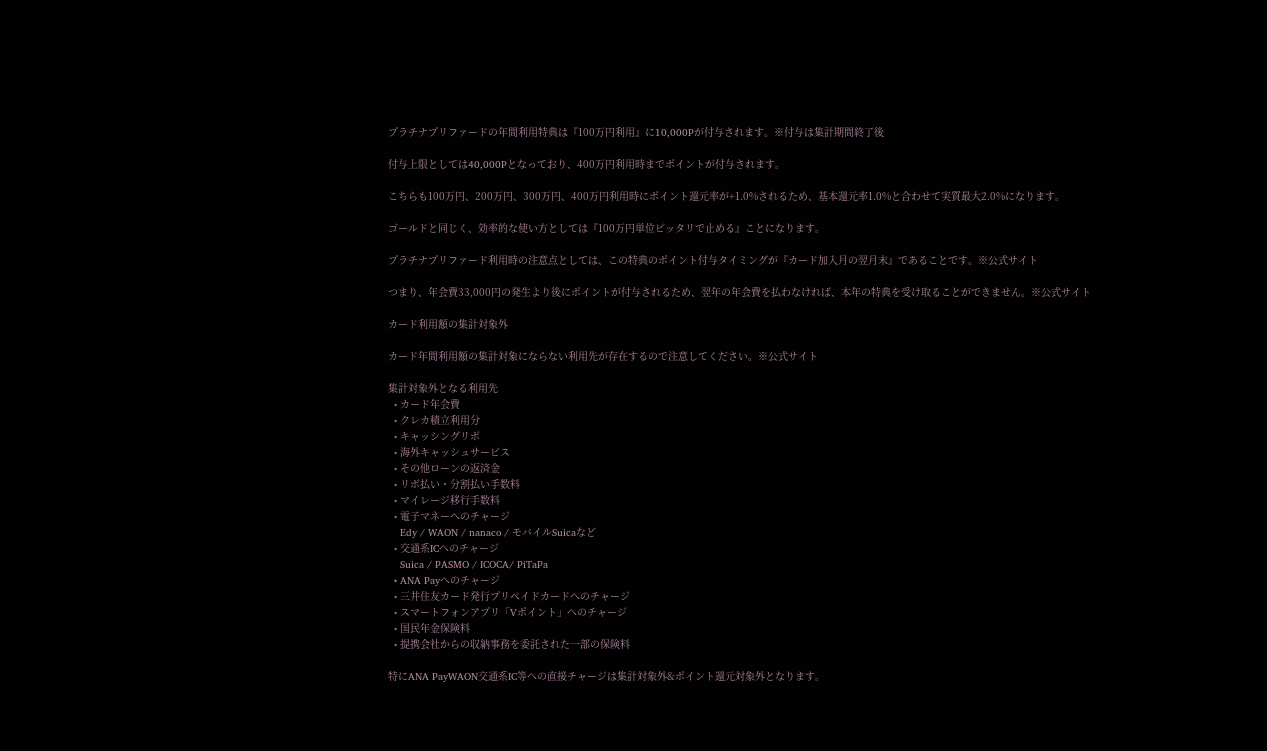プラチナプリファードの年間利用特典は『100万円利用』に10,000Pが付与されます。※付与は集計期間終了後

付与上限としては40,000Pとなっており、400万円利用時までポイントが付与されます。

こちらも100万円、200万円、300万円、400万円利用時にポイント還元率が+1.0%されるため、基本還元率1.0%と合わせて実質最大2.0%になります。

ゴールドと同じく、効率的な使い方としては『100万円単位ピッタリで止める』ことになります。

プラチナプリファード利用時の注意点としては、この特典のポイント付与タイミングが『カード加入月の翌月末』であることです。※公式サイト

つまり、年会費33,000円の発生より後にポイントが付与されるため、翌年の年会費を払わなければ、本年の特典を受け取ることができません。※公式サイト

カード利用額の集計対象外

カード年間利用額の集計対象にならない利用先が存在するので注意してください。※公式サイト

集計対象外となる利用先
  • カード年会費
  • クレカ積立利用分
  • キャッシングリボ
  • 海外キャッシュサービス
  • その他ローンの返済金
  • リボ払い・分割払い手数料
  • マイレージ移行手数料
  • 電子マネーへのチャージ
    Edy / WAON / nanaco / モバイルSuicaなど
  • 交通系ICへのチャージ
    Suica / PASMO / ICOCA/ PiTaPa
  • ANA Payへのチャージ
  • 三井住友カード発行プリペイドカードへのチャージ
  • スマートフォンアプリ「Vポイント」へのチャージ
  • 国民年金保険料
  • 提携会社からの収納事務を委託された一部の保険料

特にANA PayWAON交通系IC等への直接チャージは集計対象外&ポイント還元対象外となります。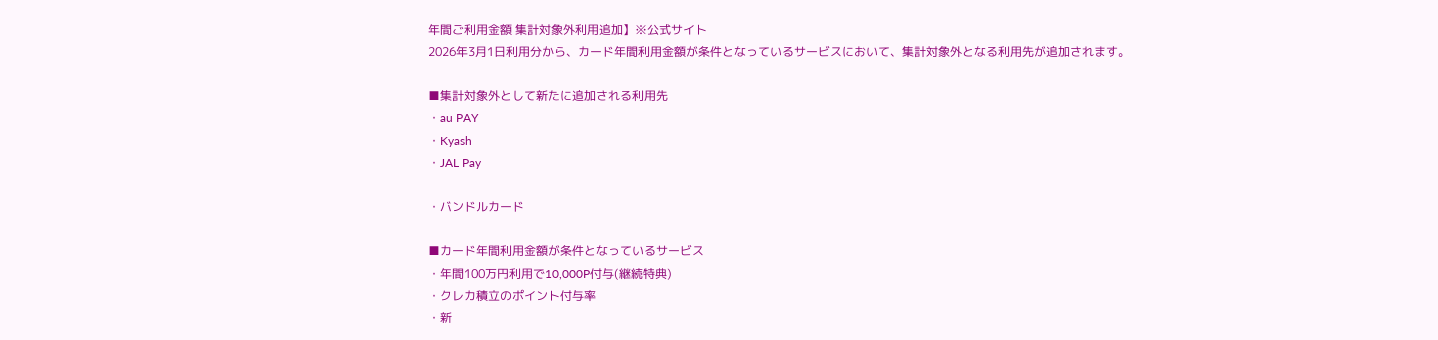年間ご利用金額 集計対象外利用追加】※公式サイト
2026年3月1日利用分から、カード年間利用金額が条件となっているサービスにおいて、集計対象外となる利用先が追加されます。

■集計対象外として新たに追加される利用先
・au PAY
・Kyash
・JAL Pay

・バンドルカード

■カード年間利用金額が条件となっているサービス
・年間100万円利用で10,000P付与(継続特典)
・クレカ積立のポイント付与率
・新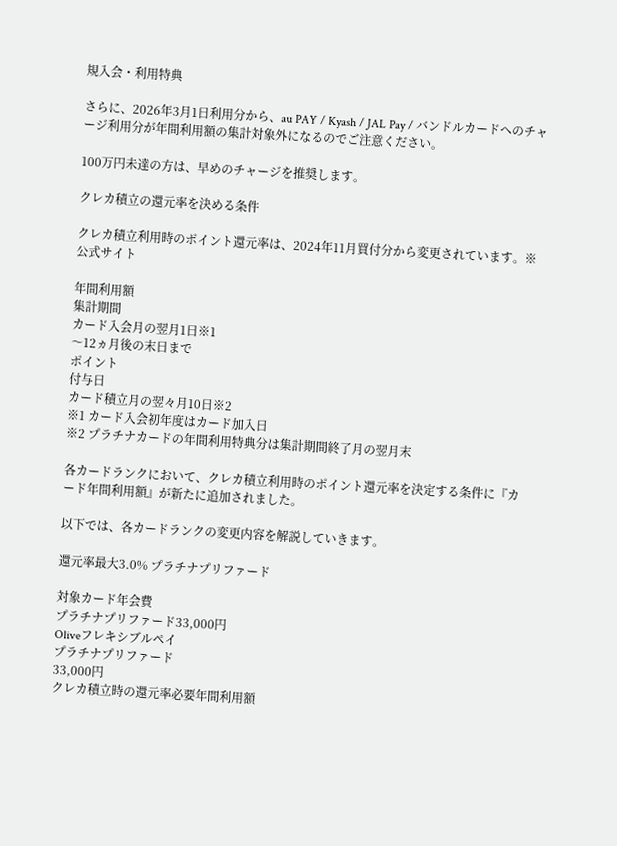規入会・利用特典

さらに、2026年3月1日利用分から、au PAY / Kyash / JAL Pay / バンドルカードへのチャージ利用分が年間利用額の集計対象外になるのでご注意ください。

100万円未達の方は、早めのチャージを推奨します。

クレカ積立の還元率を決める条件

クレカ積立利用時のポイント還元率は、2024年11月買付分から変更されています。※公式サイト

年間利用額
集計期間
カード入会月の翌月1日※1
〜12ヵ月後の末日まで
ポイント
付与日
カード積立月の翌々月10日※2
※1 カード入会初年度はカード加入日
※2 プラチナカードの年間利用特典分は集計期間終了月の翌月末

各カードランクにおいて、クレカ積立利用時のポイント還元率を決定する条件に『カード年間利用額』が新たに追加されました。

以下では、各カードランクの変更内容を解説していきます。

還元率最大3.0% プラチナプリファード

対象カード年会費
プラチナプリファード33,000円
Oliveフレキシブルペイ
プラチナプリファード
33,000円
クレカ積立時の還元率必要年間利用額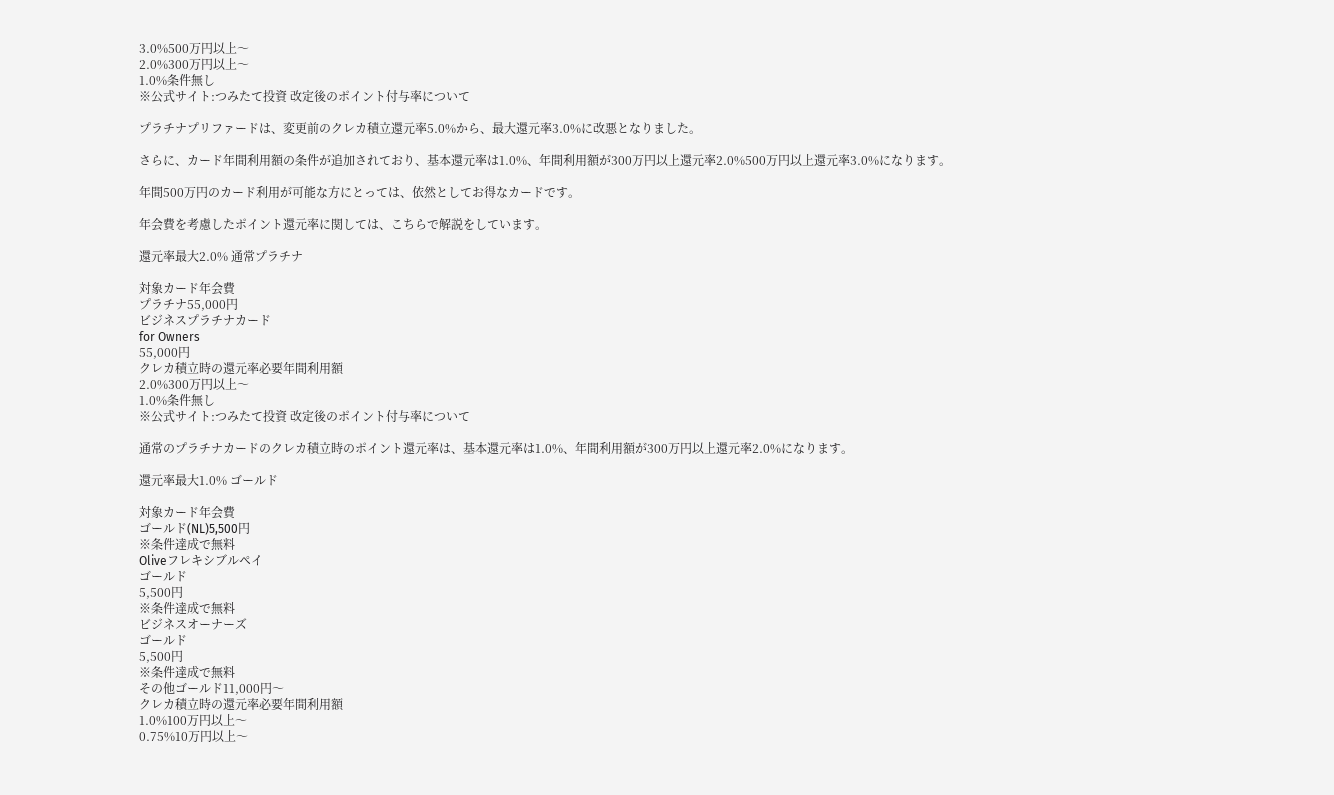3.0%500万円以上〜
2.0%300万円以上〜
1.0%条件無し
※公式サイト:つみたて投資 改定後のポイント付与率について

プラチナプリファードは、変更前のクレカ積立還元率5.0%から、最大還元率3.0%に改悪となりました。

さらに、カード年間利用額の条件が追加されており、基本還元率は1.0%、年間利用額が300万円以上還元率2.0%500万円以上還元率3.0%になります。

年間500万円のカード利用が可能な方にとっては、依然としてお得なカードです。

年会費を考慮したポイント還元率に関しては、こちらで解説をしています。

還元率最大2.0% 通常プラチナ

対象カード年会費
プラチナ55,000円
ビジネスプラチナカード
for Owners
55,000円
クレカ積立時の還元率必要年間利用額
2.0%300万円以上〜
1.0%条件無し
※公式サイト:つみたて投資 改定後のポイント付与率について

通常のプラチナカードのクレカ積立時のポイント還元率は、基本還元率は1.0%、年間利用額が300万円以上還元率2.0%になります。

還元率最大1.0% ゴールド

対象カード年会費
ゴールド(NL)5,500円
※条件達成で無料
Oliveフレキシブルペイ
ゴールド
5,500円
※条件達成で無料
ビジネスオーナーズ
ゴールド
5,500円
※条件達成で無料
その他ゴールド11,000円〜
クレカ積立時の還元率必要年間利用額
1.0%100万円以上〜
0.75%10万円以上〜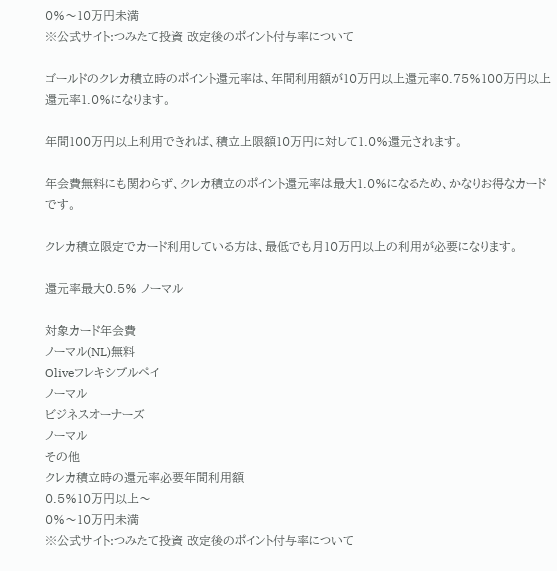0%〜10万円未満
※公式サイト:つみたて投資 改定後のポイント付与率について

ゴールドのクレカ積立時のポイント還元率は、年間利用額が10万円以上還元率0.75%100万円以上還元率1.0%になります。

年間100万円以上利用できれば、積立上限額10万円に対して1.0%還元されます。

年会費無料にも関わらず、クレカ積立のポイント還元率は最大1.0%になるため、かなりお得なカードです。

クレカ積立限定でカード利用している方は、最低でも月10万円以上の利用が必要になります。

還元率最大0.5% ノーマル

対象カード年会費
ノーマル(NL)無料
Oliveフレキシブルペイ
ノーマル
ビジネスオーナーズ
ノーマル
その他
クレカ積立時の還元率必要年間利用額
0.5%10万円以上〜
0%〜10万円未満
※公式サイト:つみたて投資 改定後のポイント付与率について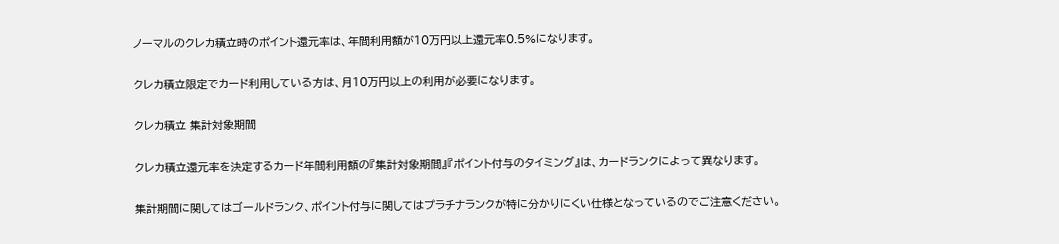ノーマルのクレカ積立時のポイント還元率は、年間利用額が10万円以上還元率0.5%になります。

クレカ積立限定でカード利用している方は、月10万円以上の利用が必要になります。

クレカ積立 集計対象期間

クレカ積立還元率を決定するカード年間利用額の『集計対象期間』『ポイント付与のタイミング』は、カードランクによって異なります。

集計期間に関してはゴールドランク、ポイント付与に関してはプラチナランクが特に分かりにくい仕様となっているのでご注意ください。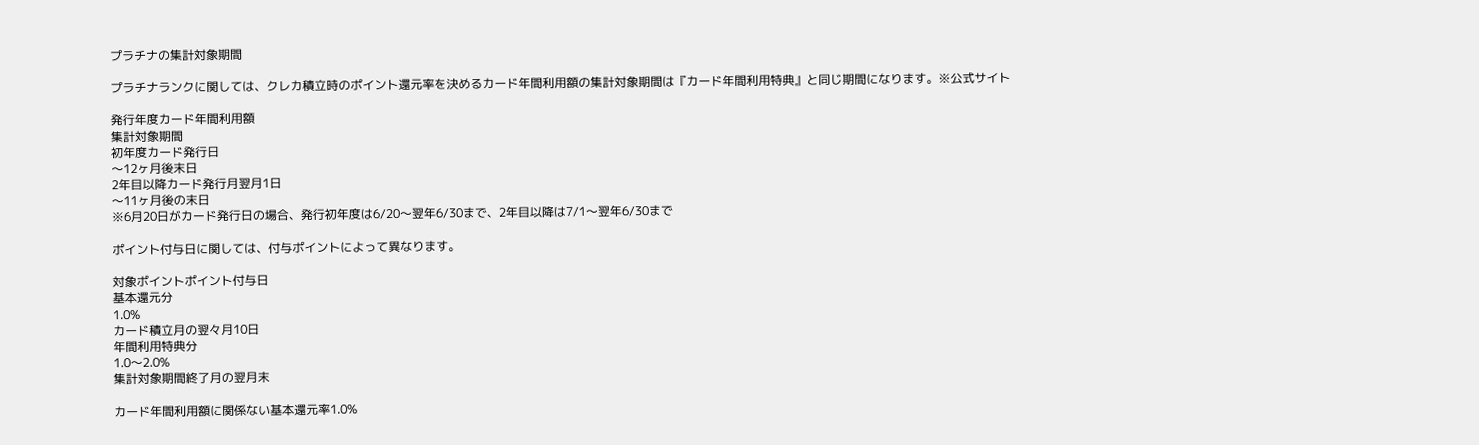プラチナの集計対象期間

プラチナランクに関しては、クレカ積立時のポイント還元率を決めるカード年間利用額の集計対象期間は『カード年間利用特典』と同じ期間になります。※公式サイト

発行年度カード年間利用額
集計対象期間
初年度カード発行日
〜12ヶ月後末日
2年目以降カード発行月翌月1日
〜11ヶ月後の末日
※6月20日がカード発行日の場合、発行初年度は6/20〜翌年6/30まで、2年目以降は7/1〜翌年6/30まで

ポイント付与日に関しては、付与ポイントによって異なります。

対象ポイントポイント付与日
基本還元分
1.0%
カード積立月の翌々月10日
年間利用特典分
1.0〜2.0%
集計対象期間終了月の翌月末

カード年間利用額に関係ない基本還元率1.0%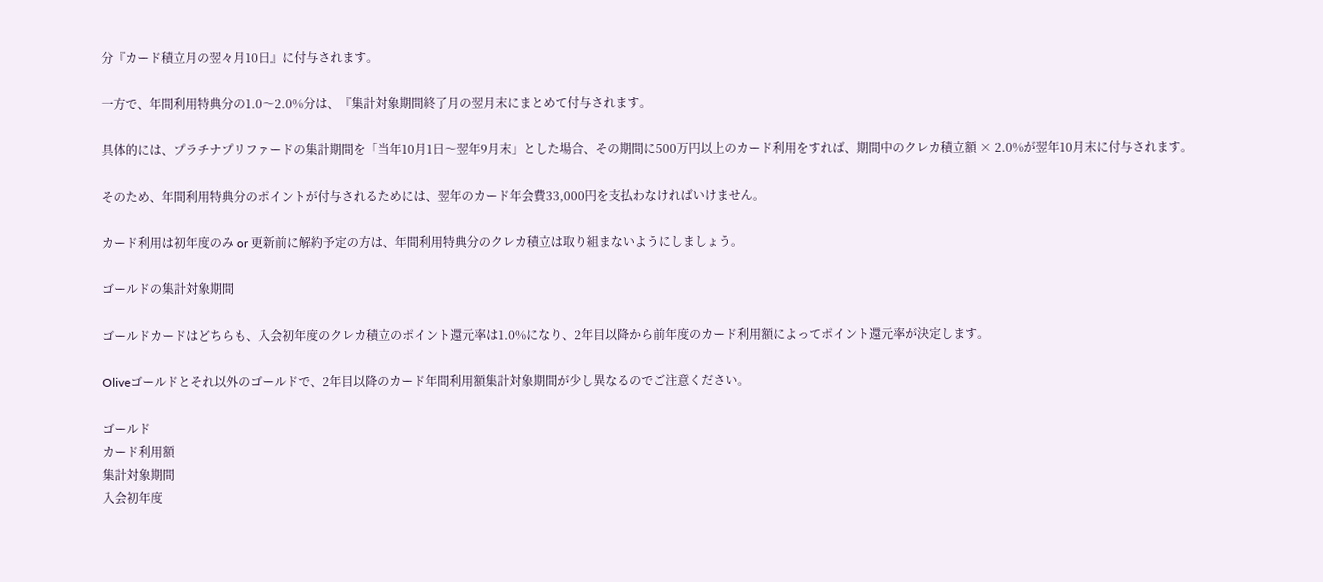分『カード積立月の翌々月10日』に付与されます。

一方で、年間利用特典分の1.0〜2.0%分は、『集計対象期間終了月の翌月末にまとめて付与されます。

具体的には、プラチナプリファードの集計期間を「当年10月1日〜翌年9月末」とした場合、その期間に500万円以上のカード利用をすれば、期間中のクレカ積立額 × 2.0%が翌年10月末に付与されます。

そのため、年間利用特典分のポイントが付与されるためには、翌年のカード年会費33,000円を支払わなければいけません。

カード利用は初年度のみ or 更新前に解約予定の方は、年間利用特典分のクレカ積立は取り組まないようにしましょう。

ゴールドの集計対象期間

ゴールドカードはどちらも、入会初年度のクレカ積立のポイント還元率は1.0%になり、2年目以降から前年度のカード利用額によってポイント還元率が決定します。

Oliveゴールドとそれ以外のゴールドで、2年目以降のカード年間利用額集計対象期間が少し異なるのでご注意ください。

ゴールド
カード利用額
集計対象期間
入会初年度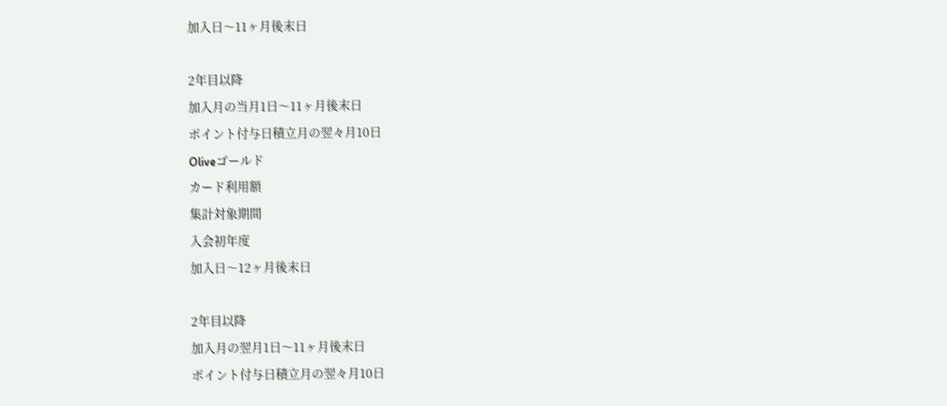加入日〜11ヶ月後末日

2年目以降
加入月の当月1日〜11ヶ月後末日
ポイント付与日積立月の翌々月10日
Oliveゴールド
カード利用額
集計対象期間
入会初年度
加入日〜12ヶ月後末日

2年目以降
加入月の翌月1日〜11ヶ月後末日
ポイント付与日積立月の翌々月10日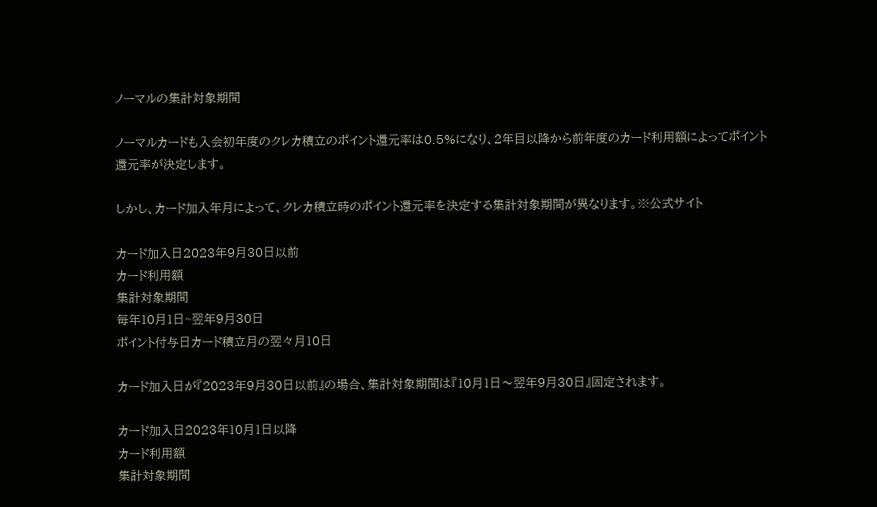ノーマルの集計対象期間

ノーマルカードも入会初年度のクレカ積立のポイント還元率は0.5%になり、2年目以降から前年度のカード利用額によってポイント還元率が決定します。

しかし、カード加入年月によって、クレカ積立時のポイント還元率を決定する集計対象期間が異なります。※公式サイト

カード加入日2023年9月30日以前
カード利用額
集計対象期間
毎年10月1日~翌年9月30日
ポイント付与日カード積立月の翌々月10日

カード加入日が『2023年9月30日以前』の場合、集計対象期間は『10月1日〜翌年9月30日』固定されます。

カード加入日2023年10月1日以降
カード利用額
集計対象期間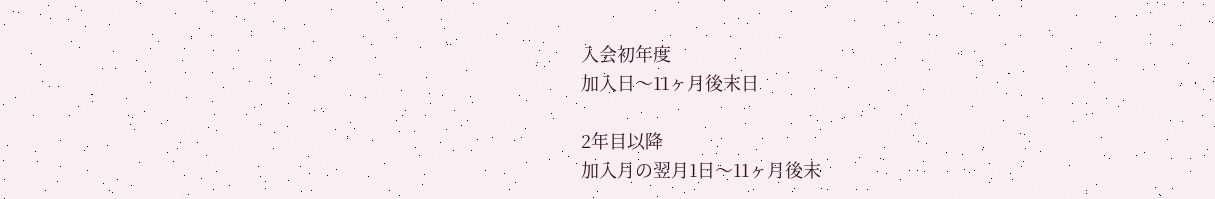入会初年度
加入日〜11ヶ月後末日

2年目以降
加入月の翌月1日〜11ヶ月後末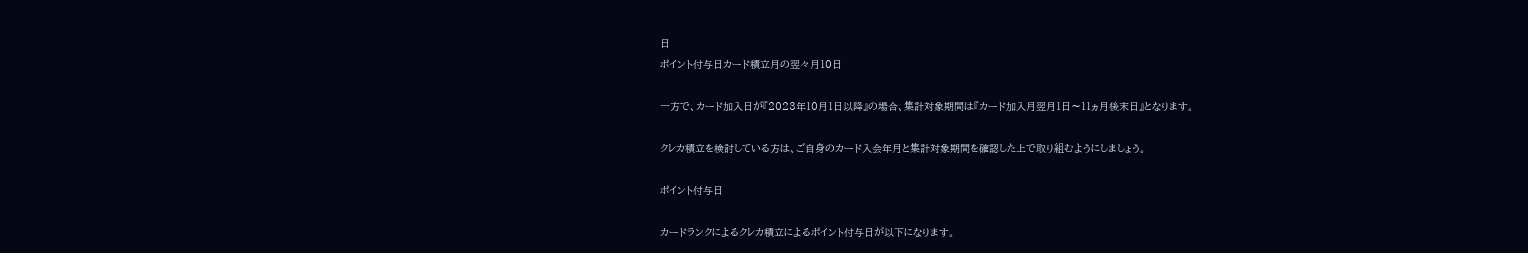日
ポイント付与日カード積立月の翌々月10日

一方で、カード加入日が『2023年10月1日以降』の場合、集計対象期間は『カード加入月翌月1日〜11ヵ月後末日』となります。

クレカ積立を検討している方は、ご自身のカード入会年月と集計対象期間を確認した上で取り組むようにしましょう。

ポイント付与日

カードランクによるクレカ積立によるポイント付与日が以下になります。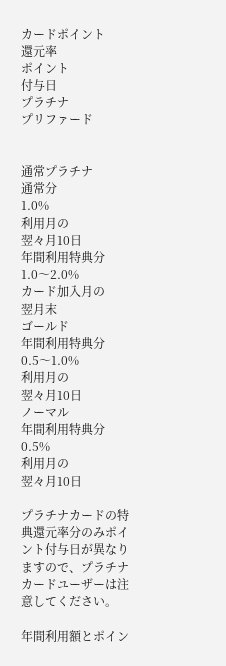カードポイント
還元率
ポイント
付与日
プラチナ
プリファード


通常プラチナ
通常分
1.0%
利用月の
翌々月10日
年間利用特典分
1.0〜2.0%
カード加入月の
翌月末
ゴールド
年間利用特典分
0.5〜1.0%
利用月の
翌々月10日
ノーマル
年間利用特典分
0.5%
利用月の
翌々月10日

プラチナカードの特典還元率分のみポイント付与日が異なりますので、プラチナカードユーザーは注意してください。

年間利用額とポイン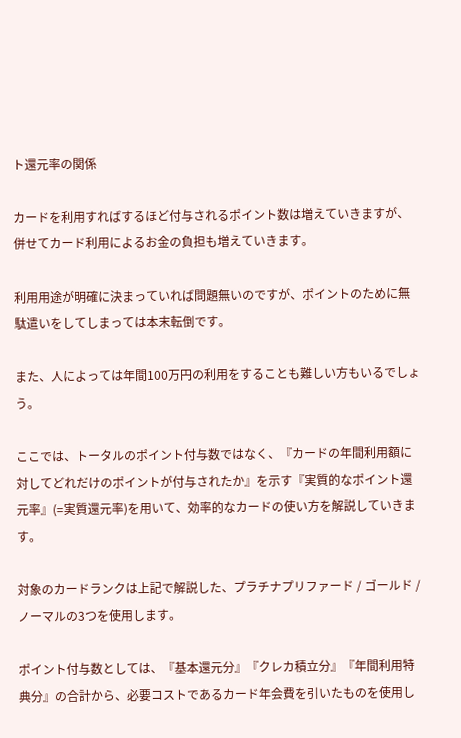ト還元率の関係

カードを利用すればするほど付与されるポイント数は増えていきますが、併せてカード利用によるお金の負担も増えていきます。

利用用途が明確に決まっていれば問題無いのですが、ポイントのために無駄遣いをしてしまっては本末転倒です。

また、人によっては年間100万円の利用をすることも難しい方もいるでしょう。

ここでは、トータルのポイント付与数ではなく、『カードの年間利用額に対してどれだけのポイントが付与されたか』を示す『実質的なポイント還元率』(=実質還元率)を用いて、効率的なカードの使い方を解説していきます。

対象のカードランクは上記で解説した、プラチナプリファード / ゴールド / ノーマルの3つを使用します。

ポイント付与数としては、『基本還元分』『クレカ積立分』『年間利用特典分』の合計から、必要コストであるカード年会費を引いたものを使用し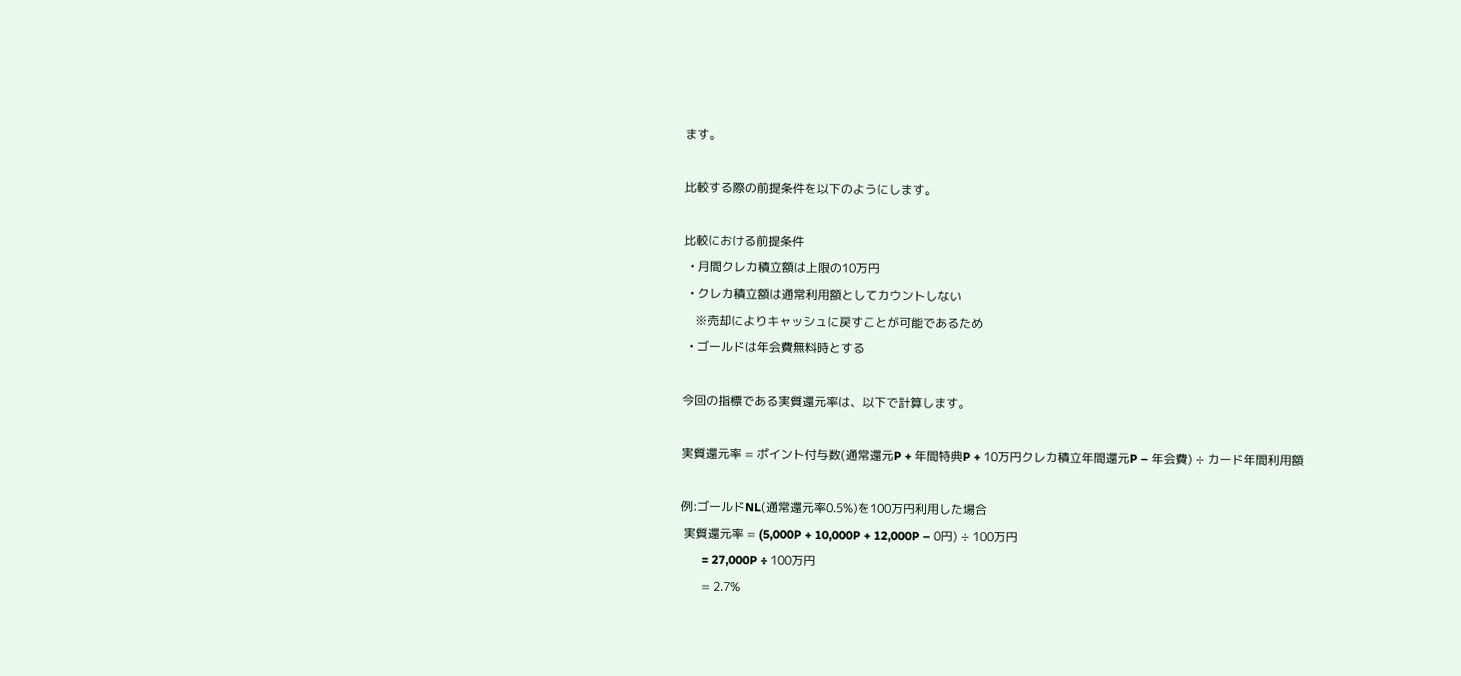ます。

比較する際の前提条件を以下のようにします。

比較における前提条件
  • 月間クレカ積立額は上限の10万円
  • クレカ積立額は通常利用額としてカウントしない
    ※売却によりキャッシュに戻すことが可能であるため
  • ゴールドは年会費無料時とする

今回の指標である実質還元率は、以下で計算します。

実質還元率 = ポイント付与数(通常還元P + 年間特典P + 10万円クレカ積立年間還元P – 年会費) ÷ カード年間利用額

例:ゴールドNL(通常還元率0.5%)を100万円利用した場合
 実質還元率 = (5,000P + 10,000P + 12,000P – 0円) ÷ 100万円
       = 27,000P ÷ 100万円
       = 2.7%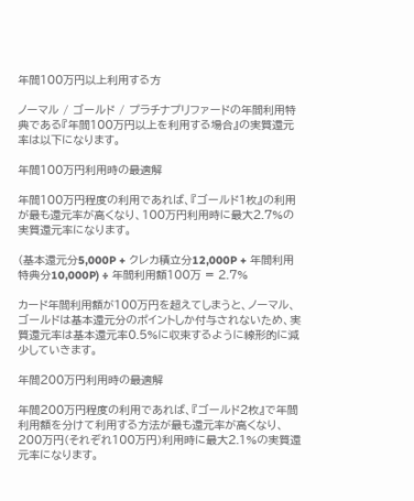年間100万円以上利用する方

ノーマル / ゴールド / プラチナプリファードの年間利用特典である『年間100万円以上を利用する場合』の実質還元率は以下になります。

年間100万円利用時の最適解

年間100万円程度の利用であれば、『ゴールド1枚』の利用が最も還元率が高くなり、100万円利用時に最大2.7%の実質還元率になります。

(基本還元分5,000P + クレカ積立分12,000P + 年間利用特典分10,000P) ÷ 年間利用額100万 = 2.7%

カード年間利用額が100万円を超えてしまうと、ノーマル、ゴールドは基本還元分のポイントしか付与されないため、実質還元率は基本還元率0.5%に収束するように線形的に減少していきます。

年間200万円利用時の最適解

年間200万円程度の利用であれば、『ゴールド2枚』で年間利用額を分けて利用する方法が最も還元率が高くなり、200万円(それぞれ100万円)利用時に最大2.1%の実質還元率になります。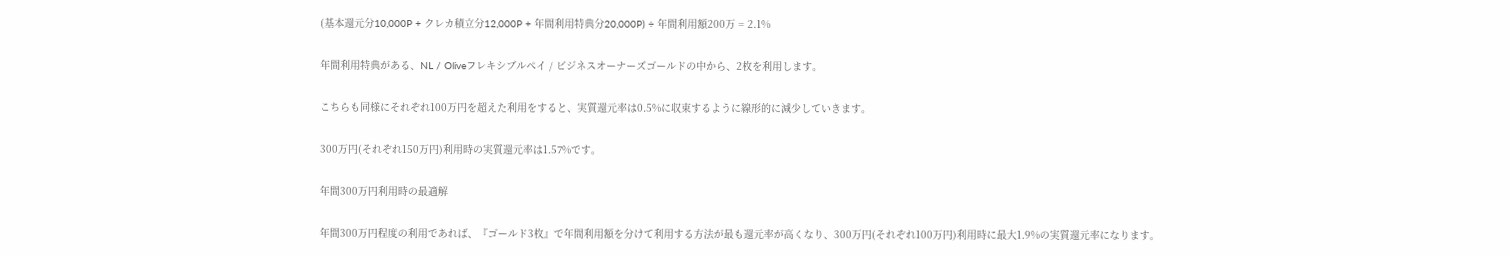(基本還元分10,000P + クレカ積立分12,000P + 年間利用特典分20,000P) ÷ 年間利用額200万 = 2.1%

年間利用特典がある、NL / Oliveフレキシブルペイ / ビジネスオーナーズゴールドの中から、2枚を利用します。

こちらも同様にそれぞれ100万円を超えた利用をすると、実質還元率は0.5%に収束するように線形的に減少していきます。

300万円(それぞれ150万円)利用時の実質還元率は1.57%です。

年間300万円利用時の最適解

年間300万円程度の利用であれば、『ゴールド3枚』で年間利用額を分けて利用する方法が最も還元率が高くなり、300万円(それぞれ100万円)利用時に最大1.9%の実質還元率になります。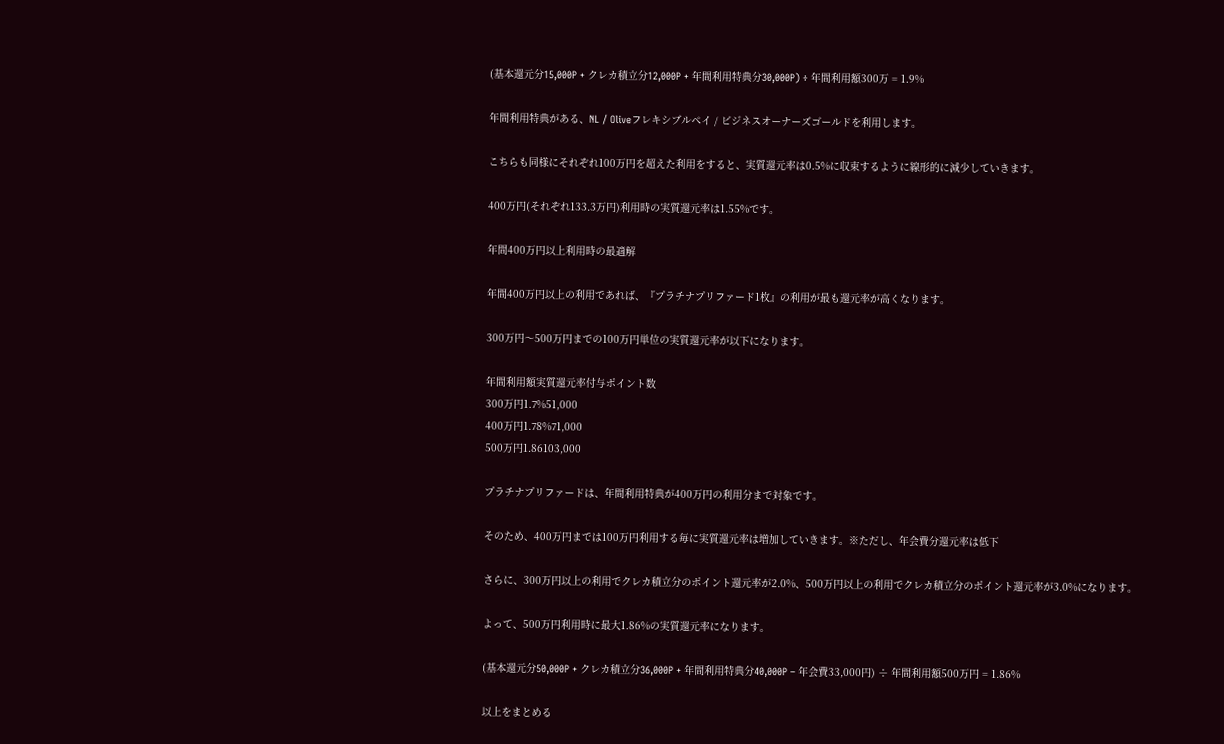(基本還元分15,000P + クレカ積立分12,000P + 年間利用特典分30,000P) ÷ 年間利用額300万 = 1.9%

年間利用特典がある、NL / Oliveフレキシブルペイ / ビジネスオーナーズゴールドを利用します。

こちらも同様にそれぞれ100万円を超えた利用をすると、実質還元率は0.5%に収束するように線形的に減少していきます。

400万円(それぞれ133.3万円)利用時の実質還元率は1.55%です。

年間400万円以上利用時の最適解

年間400万円以上の利用であれば、『プラチナプリファード1枚』の利用が最も還元率が高くなります。

300万円〜500万円までの100万円単位の実質還元率が以下になります。

年間利用額実質還元率付与ポイント数
300万円1.7%51,000
400万円1.78%71,000
500万円1.86103,000

プラチナプリファードは、年間利用特典が400万円の利用分まで対象です。

そのため、400万円までは100万円利用する毎に実質還元率は増加していきます。※ただし、年会費分還元率は低下

さらに、300万円以上の利用でクレカ積立分のポイント還元率が2.0%、500万円以上の利用でクレカ積立分のポイント還元率が3.0%になります。

よって、500万円利用時に最大1.86%の実質還元率になります。

(基本還元分50,000P + クレカ積立分36,000P + 年間利用特典分40,000P – 年会費33,000円) ÷ 年間利用額500万円 = 1.86%

以上をまとめる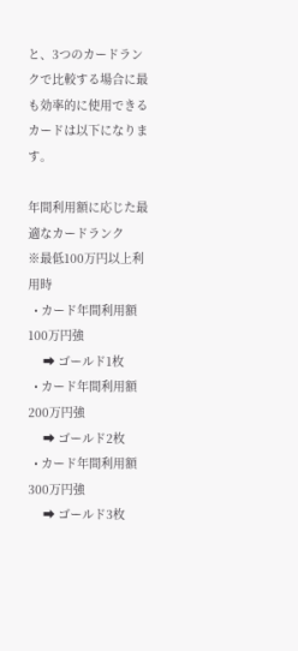と、3つのカードランクで比較する場合に最も効率的に使用できるカードは以下になります。

年間利用額に応じた最適なカードランク
※最低100万円以上利用時
  • カード年間利用額100万円強
     ➡ ゴールド1枚
  • カード年間利用額200万円強
     ➡ ゴールド2枚
  • カード年間利用額300万円強
     ➡ ゴールド3枚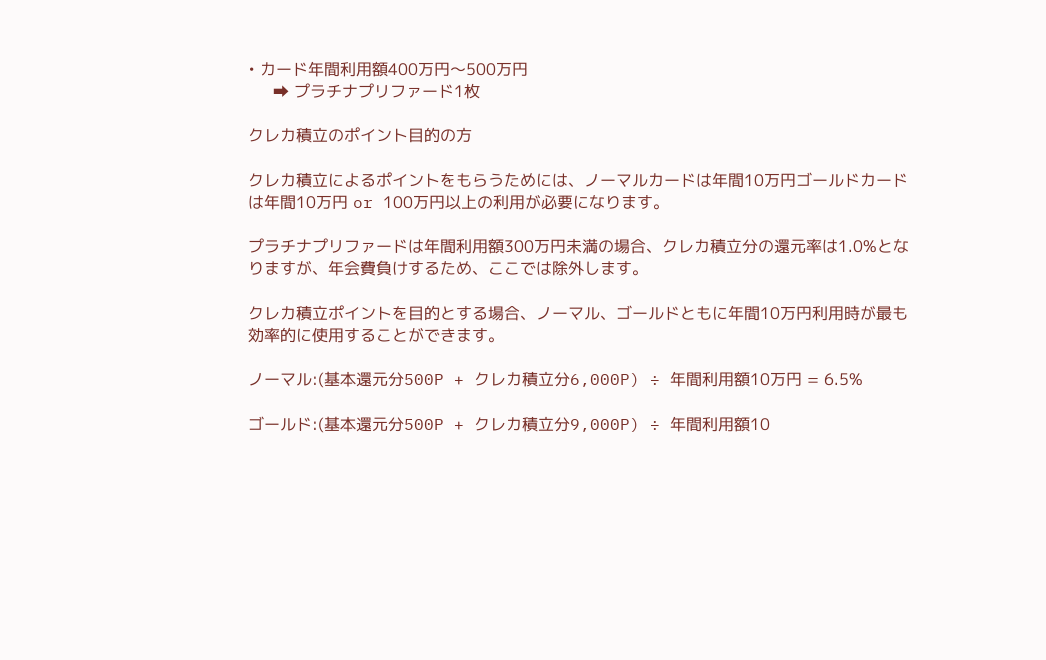• カード年間利用額400万円〜500万円
     ➡ プラチナプリファード1枚

クレカ積立のポイント目的の方

クレカ積立によるポイントをもらうためには、ノーマルカードは年間10万円ゴールドカードは年間10万円 or 100万円以上の利用が必要になります。

プラチナプリファードは年間利用額300万円未満の場合、クレカ積立分の還元率は1.0%となりますが、年会費負けするため、ここでは除外します。

クレカ積立ポイントを目的とする場合、ノーマル、ゴールドともに年間10万円利用時が最も効率的に使用することができます。

ノーマル:(基本還元分500P + クレカ積立分6,000P) ÷ 年間利用額10万円 = 6.5%

ゴールド:(基本還元分500P + クレカ積立分9,000P) ÷ 年間利用額10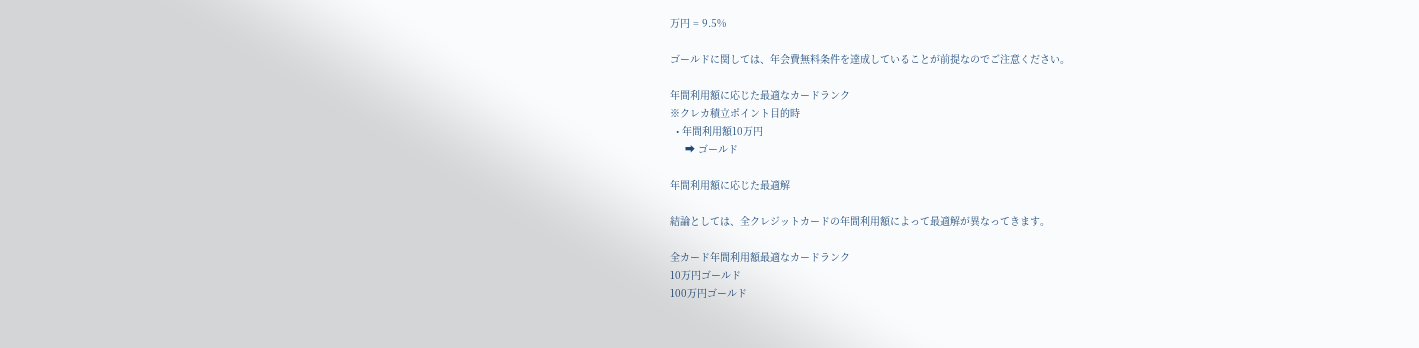万円 = 9.5%

ゴールドに関しては、年会費無料条件を達成していることが前提なのでご注意ください。

年間利用額に応じた最適なカードランク
※クレカ積立ポイント目的時
  • 年間利用額10万円
     ➡ ゴールド

年間利用額に応じた最適解

結論としては、全クレジットカードの年間利用額によって最適解が異なってきます。

全カード年間利用額最適なカードランク
10万円ゴールド
100万円ゴールド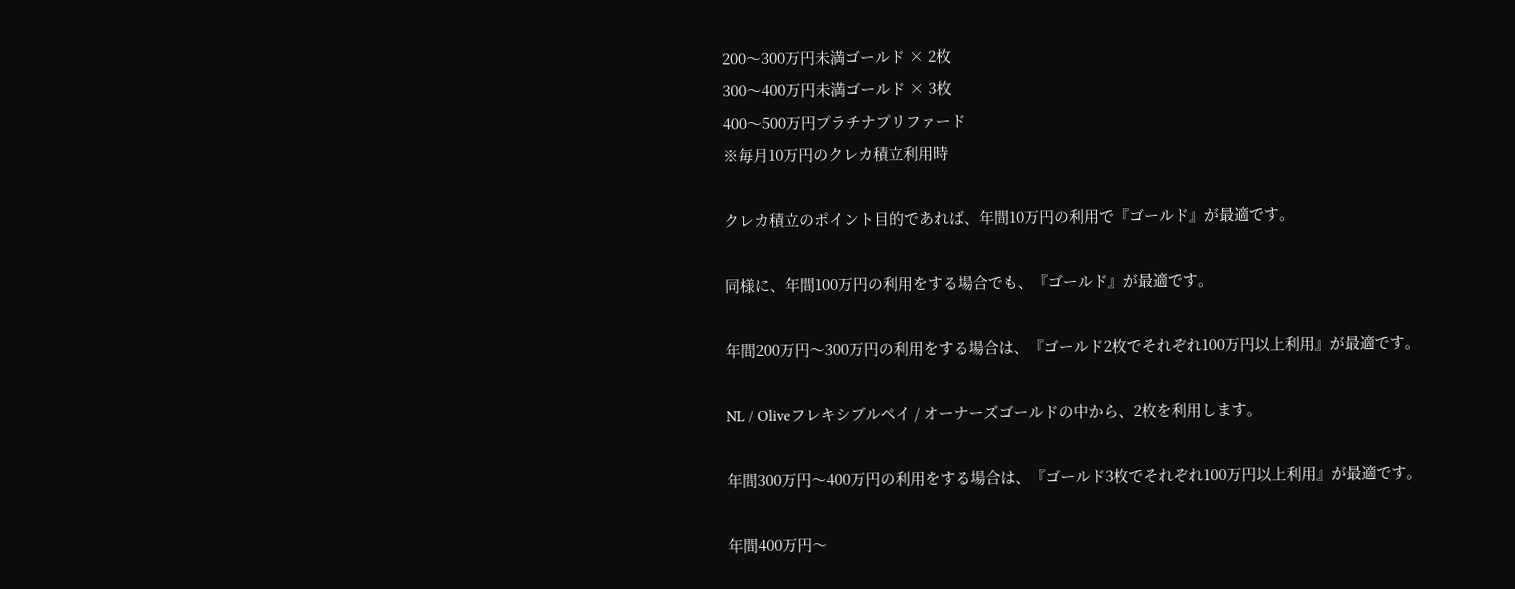200〜300万円未満ゴールド × 2枚
300〜400万円未満ゴールド × 3枚
400〜500万円プラチナプリファード
※毎月10万円のクレカ積立利用時

クレカ積立のポイント目的であれば、年間10万円の利用で『ゴールド』が最適です。

同様に、年間100万円の利用をする場合でも、『ゴールド』が最適です。

年間200万円〜300万円の利用をする場合は、『ゴールド2枚でそれぞれ100万円以上利用』が最適です。

NL / Oliveフレキシブルペイ / オーナーズゴールドの中から、2枚を利用します。

年間300万円〜400万円の利用をする場合は、『ゴールド3枚でそれぞれ100万円以上利用』が最適です。

年間400万円〜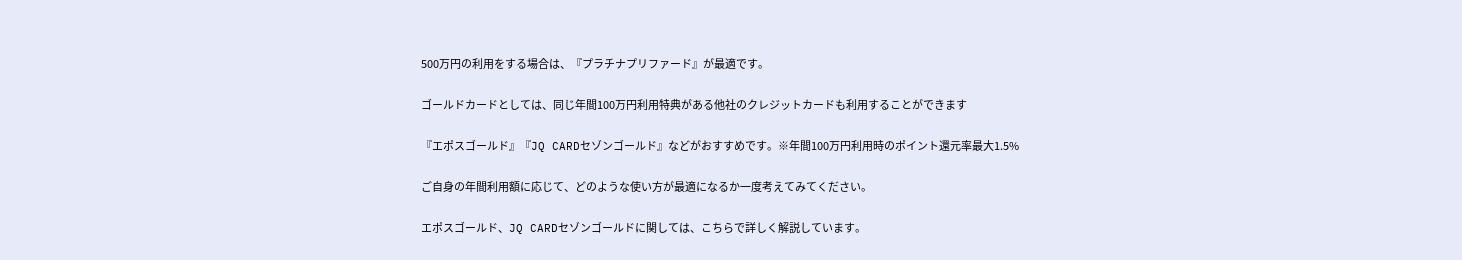500万円の利用をする場合は、『プラチナプリファード』が最適です。

ゴールドカードとしては、同じ年間100万円利用特典がある他社のクレジットカードも利用することができます

『エポスゴールド』『JQ CARDセゾンゴールド』などがおすすめです。※年間100万円利用時のポイント還元率最大1.5%

ご自身の年間利用額に応じて、どのような使い方が最適になるか一度考えてみてください。

エポスゴールド、JQ CARDセゾンゴールドに関しては、こちらで詳しく解説しています。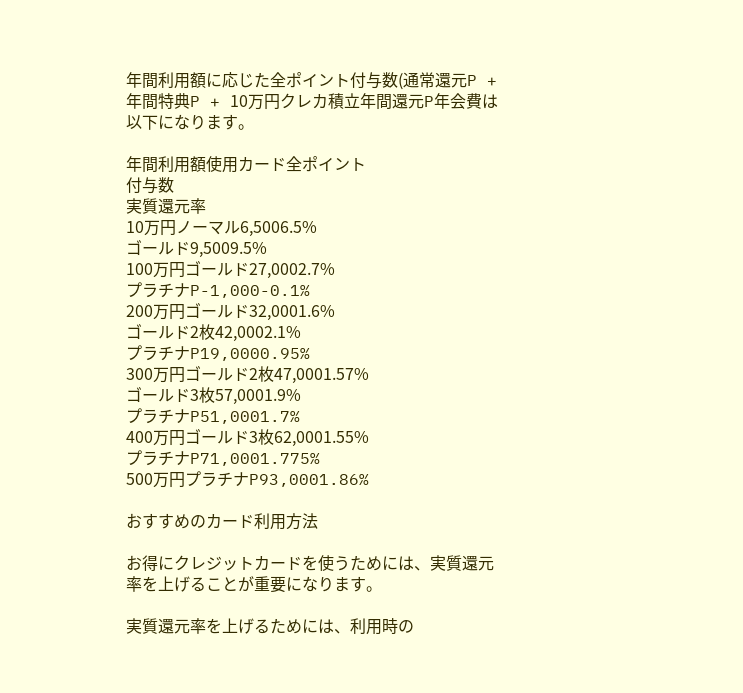年間利用額に応じた全ポイント付与数(通常還元P + 年間特典P + 10万円クレカ積立年間還元P年会費は以下になります。

年間利用額使用カード全ポイント
付与数
実質還元率
10万円ノーマル6,5006.5%
ゴールド9,5009.5%
100万円ゴールド27,0002.7%
プラチナP-1,000-0.1%
200万円ゴールド32,0001.6%
ゴールド2枚42,0002.1%
プラチナP19,0000.95%
300万円ゴールド2枚47,0001.57%
ゴールド3枚57,0001.9%
プラチナP51,0001.7%
400万円ゴールド3枚62,0001.55%
プラチナP71,0001.775%
500万円プラチナP93,0001.86%

おすすめのカード利用方法

お得にクレジットカードを使うためには、実質還元率を上げることが重要になります。

実質還元率を上げるためには、利用時の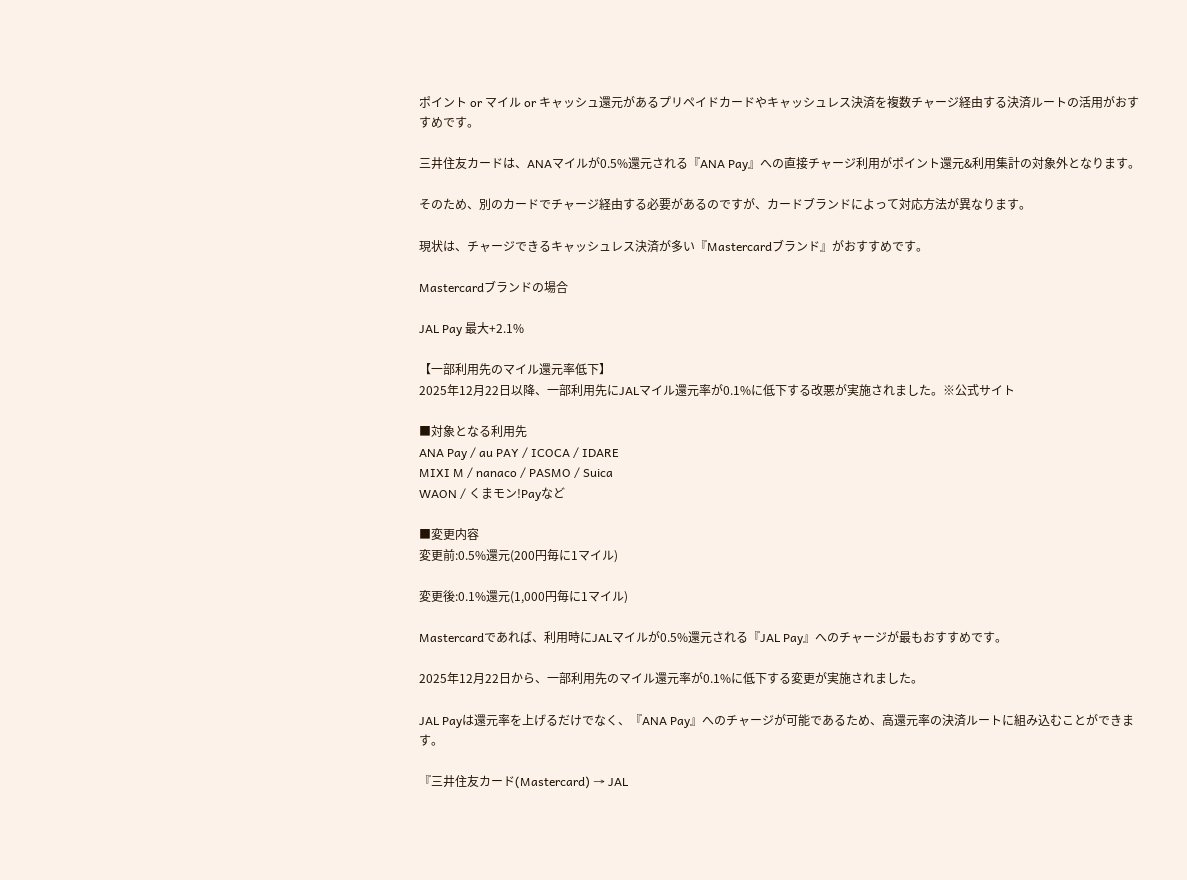ポイント or マイル or キャッシュ還元があるプリペイドカードやキャッシュレス決済を複数チャージ経由する決済ルートの活用がおすすめです。

三井住友カードは、ANAマイルが0.5%還元される『ANA Pay』への直接チャージ利用がポイント還元&利用集計の対象外となります。

そのため、別のカードでチャージ経由する必要があるのですが、カードブランドによって対応方法が異なります。

現状は、チャージできるキャッシュレス決済が多い『Mastercardブランド』がおすすめです。

Mastercardブランドの場合

JAL Pay 最大+2.1%

【一部利用先のマイル還元率低下】
2025年12月22日以降、一部利用先にJALマイル還元率が0.1%に低下する改悪が実施されました。※公式サイト

■対象となる利用先
ANA Pay / au PAY / ICOCA / IDARE
MIXI M / nanaco / PASMO / Suica
WAON / くまモン!Payなど

■変更内容
変更前:0.5%還元(200円毎に1マイル)

変更後:0.1%還元(1,000円毎に1マイル)

Mastercardであれば、利用時にJALマイルが0.5%還元される『JAL Pay』へのチャージが最もおすすめです。

2025年12月22日から、一部利用先のマイル還元率が0.1%に低下する変更が実施されました。

JAL Payは還元率を上げるだけでなく、『ANA Pay』へのチャージが可能であるため、高還元率の決済ルートに組み込むことができます。

『三井住友カード(Mastercard) → JAL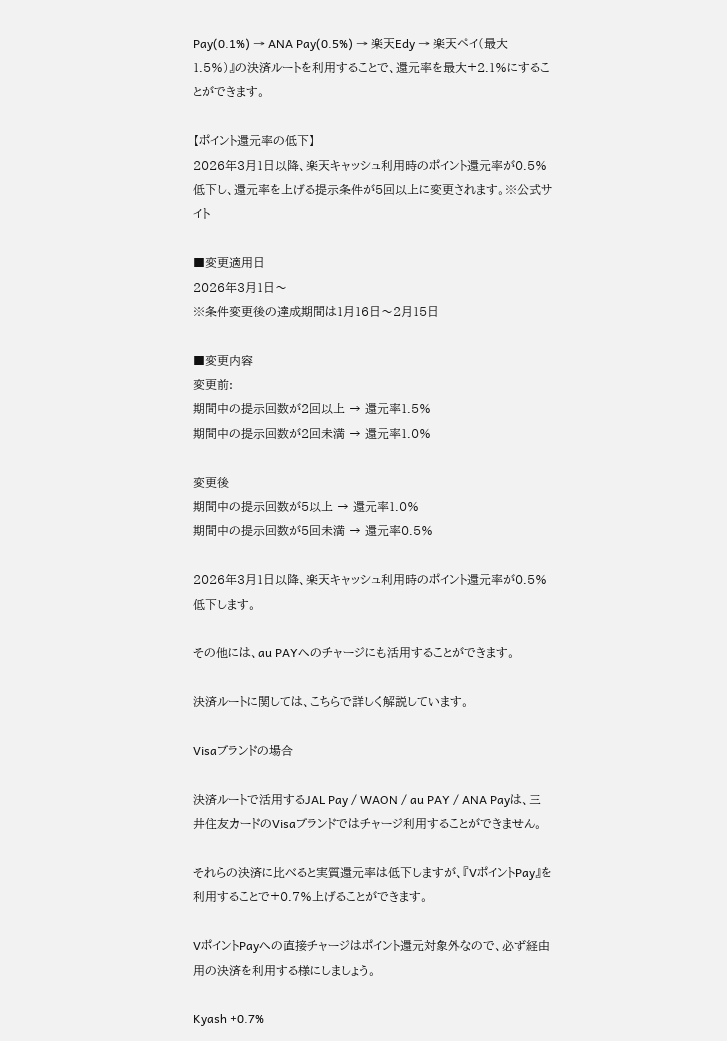Pay(0.1%) → ANA Pay(0.5%) → 楽天Edy → 楽天ペイ(最大1.5%)』の決済ルートを利用することで、還元率を最大+2.1%にすることができます。

【ポイント還元率の低下】
2026年3月1日以降、楽天キャッシュ利用時のポイント還元率が0.5%低下し、還元率を上げる提示条件が5回以上に変更されます。※公式サイト

■変更適用日
2026年3月1日〜
※条件変更後の達成期間は1月16日〜2月15日

■変更内容
変更前:
期間中の提示回数が2回以上 → 還元率1.5%
期間中の提示回数が2回未満 → 還元率1.0%

変更後
期間中の提示回数が5以上 → 還元率1.0%
期間中の提示回数が5回未満 → 還元率0.5%

2026年3月1日以降、楽天キャッシュ利用時のポイント還元率が0.5%低下します。

その他には、au PAYへのチャージにも活用することができます。

決済ルートに関しては、こちらで詳しく解説しています。

Visaブランドの場合

決済ルートで活用するJAL Pay / WAON / au PAY / ANA Payは、三井住友カードのVisaブランドではチャージ利用することができません。

それらの決済に比べると実質還元率は低下しますが、『VポイントPay』を利用することで+0.7%上げることができます。

VポイントPayへの直接チャージはポイント還元対象外なので、必ず経由用の決済を利用する様にしましょう。

Kyash +0.7%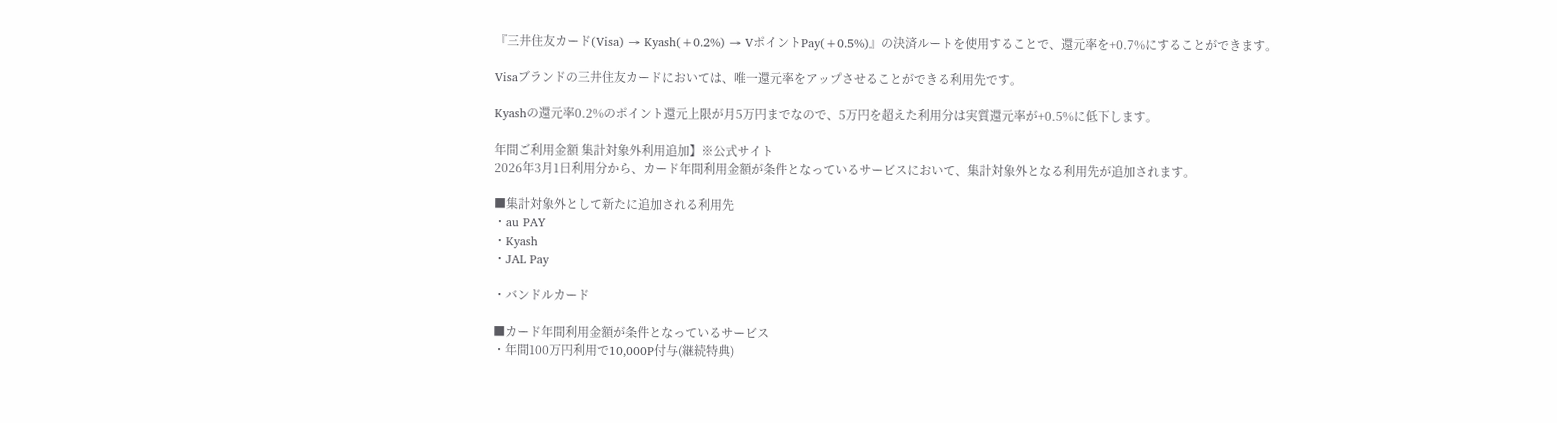『三井住友カード(Visa) → Kyash(+0.2%) → VポイントPay(+0.5%)』の決済ルートを使用することで、還元率を+0.7%にすることができます。

Visaブランドの三井住友カードにおいては、唯一還元率をアップさせることができる利用先です。

Kyashの還元率0.2%のポイント還元上限が月5万円までなので、5万円を超えた利用分は実質還元率が+0.5%に低下します。

年間ご利用金額 集計対象外利用追加】※公式サイト
2026年3月1日利用分から、カード年間利用金額が条件となっているサービスにおいて、集計対象外となる利用先が追加されます。

■集計対象外として新たに追加される利用先
・au PAY
・Kyash
・JAL Pay

・バンドルカード

■カード年間利用金額が条件となっているサービス
・年間100万円利用で10,000P付与(継続特典)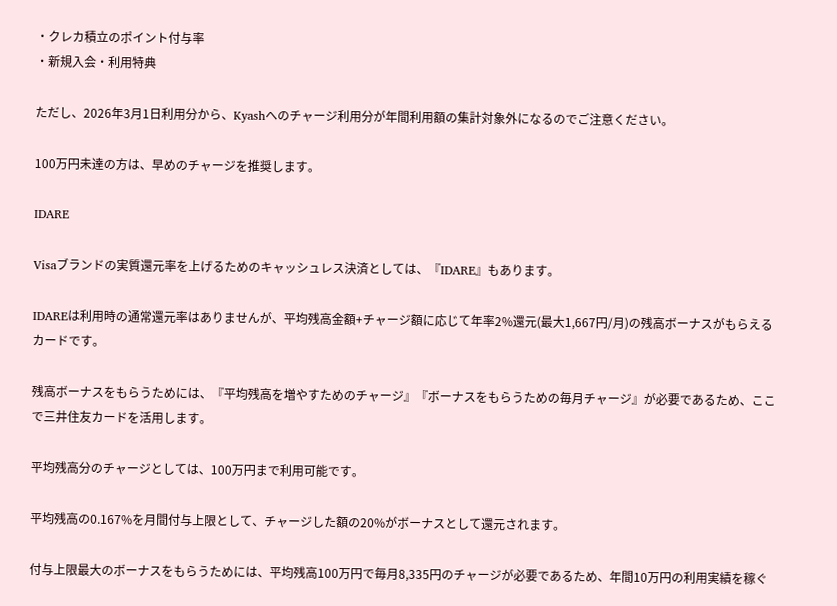・クレカ積立のポイント付与率
・新規入会・利用特典

ただし、2026年3月1日利用分から、Kyashへのチャージ利用分が年間利用額の集計対象外になるのでご注意ください。

100万円未達の方は、早めのチャージを推奨します。

IDARE

Visaブランドの実質還元率を上げるためのキャッシュレス決済としては、『IDARE』もあります。

IDAREは利用時の通常還元率はありませんが、平均残高金額+チャージ額に応じて年率2%還元(最大1,667円/月)の残高ボーナスがもらえるカードです。

残高ボーナスをもらうためには、『平均残高を増やすためのチャージ』『ボーナスをもらうための毎月チャージ』が必要であるため、ここで三井住友カードを活用します。

平均残高分のチャージとしては、100万円まで利用可能です。

平均残高の0.167%を月間付与上限として、チャージした額の20%がボーナスとして還元されます。

付与上限最大のボーナスをもらうためには、平均残高100万円で毎月8,335円のチャージが必要であるため、年間10万円の利用実績を稼ぐ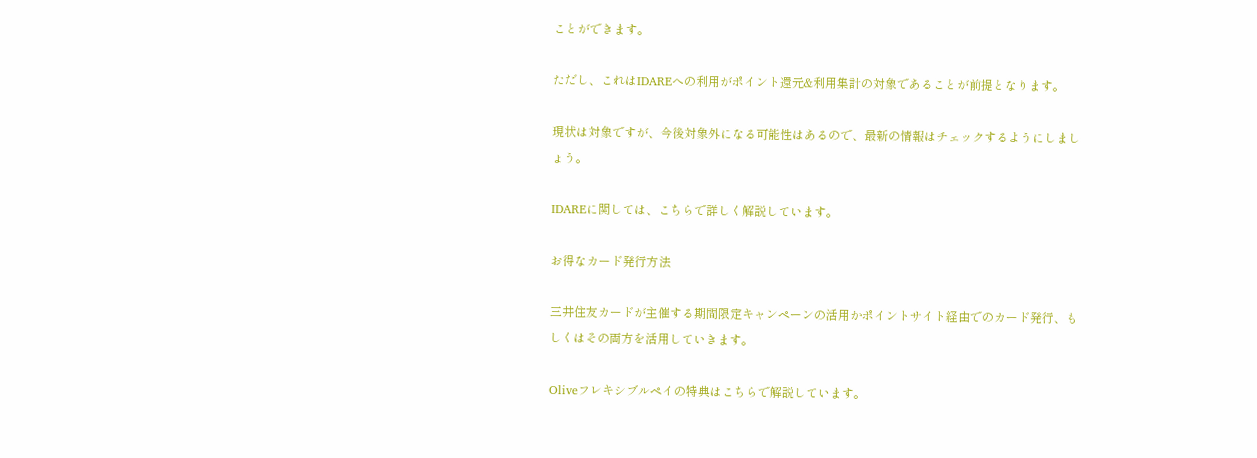ことができます。

ただし、これはIDAREへの利用がポイント還元&利用集計の対象であることが前提となります。

現状は対象ですが、今後対象外になる可能性はあるので、最新の情報はチェックするようにしましょう。

IDAREに関しては、こちらで詳しく解説しています。

お得なカード発行方法

三井住友カードが主催する期間限定キャンペーンの活用かポイントサイト経由でのカード発行、もしくはその両方を活用していきます。

Oliveフレキシブルペイの特典はこちらで解説しています。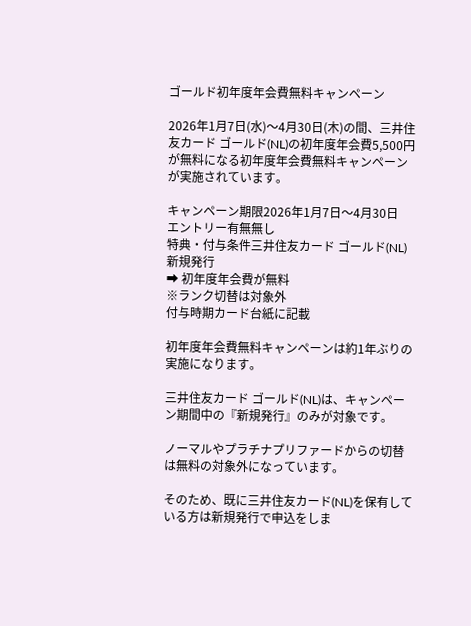ゴールド初年度年会費無料キャンペーン

2026年1月7日(水)〜4月30日(木)の間、三井住友カード ゴールド(NL)の初年度年会費5,500円が無料になる初年度年会費無料キャンペーンが実施されています。

キャンペーン期限2026年1月7日〜4月30日
エントリー有無無し
特典・付与条件三井住友カード ゴールド(NL)
新規発行
➡ 初年度年会費が無料
※ランク切替は対象外
付与時期カード台紙に記載

初年度年会費無料キャンペーンは約1年ぶりの実施になります。

三井住友カード ゴールド(NL)は、キャンペーン期間中の『新規発行』のみが対象です。

ノーマルやプラチナプリファードからの切替は無料の対象外になっています。

そのため、既に三井住友カード(NL)を保有している方は新規発行で申込をしま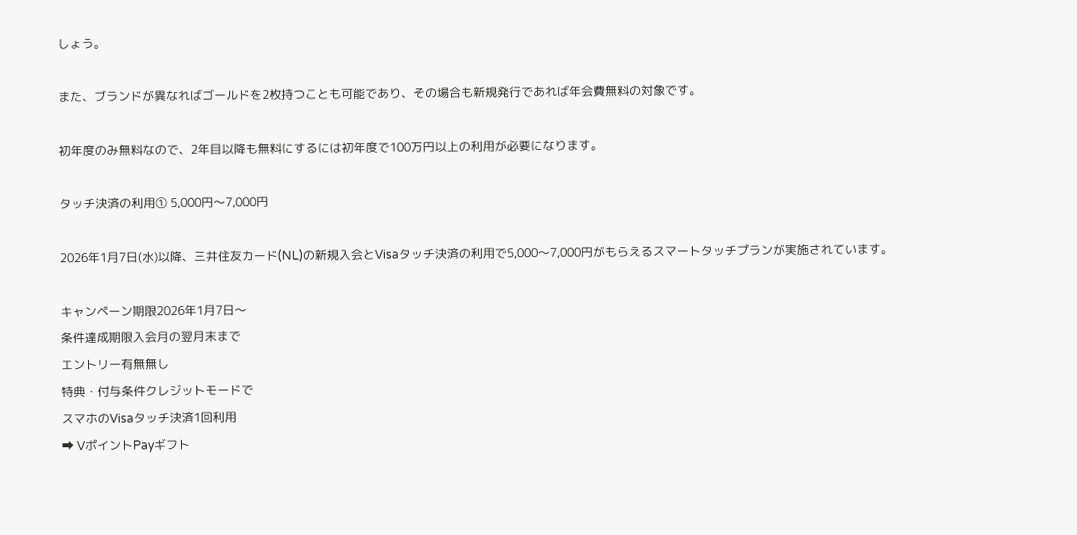しょう。

また、ブランドが異なればゴールドを2枚持つことも可能であり、その場合も新規発行であれば年会費無料の対象です。

初年度のみ無料なので、2年目以降も無料にするには初年度で100万円以上の利用が必要になります。

タッチ決済の利用① 5,000円〜7,000円

2026年1月7日(水)以降、三井住友カード(NL)の新規入会とVisaタッチ決済の利用で5,000〜7,000円がもらえるスマートタッチプランが実施されています。

キャンペーン期限2026年1月7日〜
条件達成期限入会月の翌月末まで
エントリー有無無し
特典・付与条件クレジットモードで
スマホのVisaタッチ決済1回利用
➡ VポイントPayギフト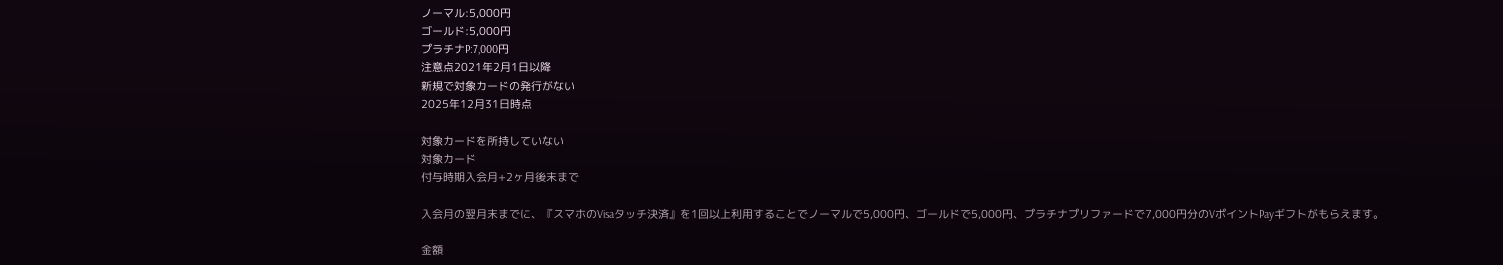ノーマル:5,000円
ゴールド:5,000円
プラチナP:7,000円
注意点2021年2月1日以降
新規で対象カードの発行がない
2025年12月31日時点

対象カードを所持していない
対象カード
付与時期入会月+2ヶ月後末まで

入会月の翌月末までに、『スマホのVisaタッチ決済』を1回以上利用することでノーマルで5,000円、ゴールドで5,000円、プラチナプリファードで7,000円分のVポイントPayギフトがもらえます。

金額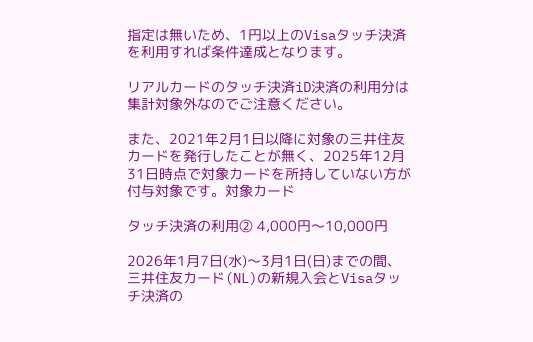指定は無いため、1円以上のVisaタッチ決済を利用すれば条件達成となります。

リアルカードのタッチ決済iD決済の利用分は集計対象外なのでご注意ください。

また、2021年2月1日以降に対象の三井住友カードを発行したことが無く、2025年12月31日時点で対象カードを所持していない方が付与対象です。対象カード

タッチ決済の利用② 4,000円〜10,000円

2026年1月7日(水)〜3月1日(日)までの間、三井住友カード(NL)の新規入会とVisaタッチ決済の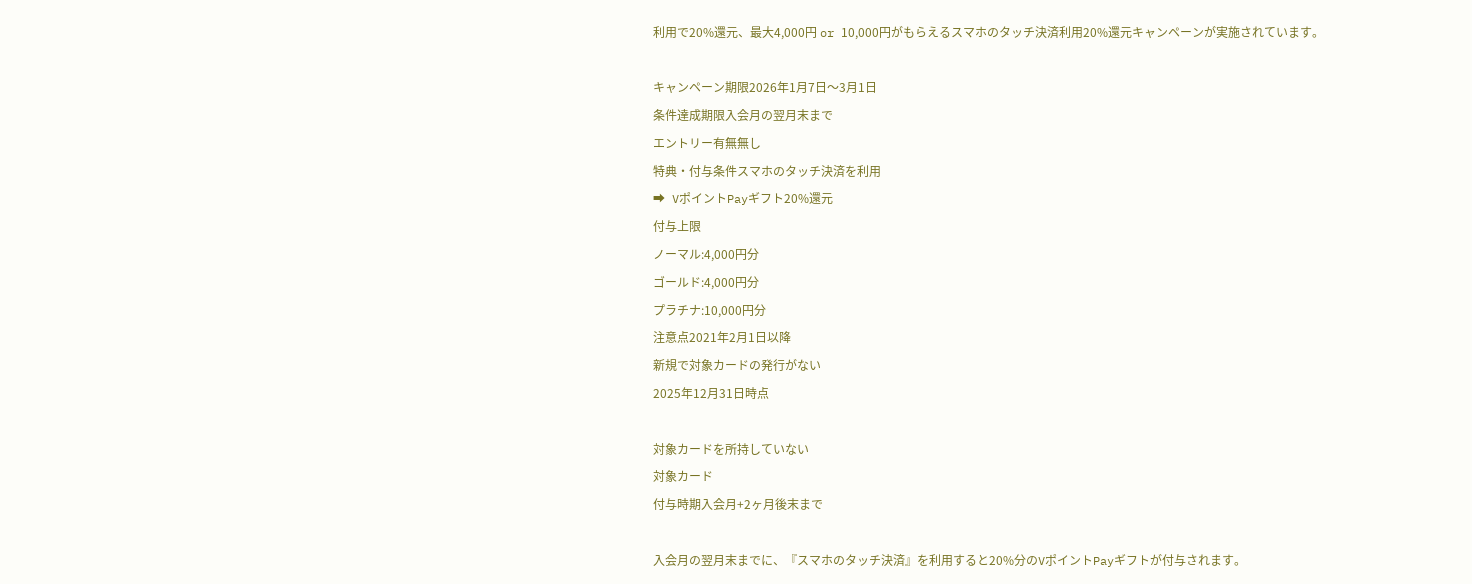利用で20%還元、最大4,000円 or 10,000円がもらえるスマホのタッチ決済利用20%還元キャンペーンが実施されています。

キャンペーン期限2026年1月7日〜3月1日
条件達成期限入会月の翌月末まで
エントリー有無無し
特典・付与条件スマホのタッチ決済を利用
➡ VポイントPayギフト20%還元
付与上限
ノーマル:4,000円分
ゴールド:4,000円分
プラチナ:10,000円分
注意点2021年2月1日以降
新規で対象カードの発行がない
2025年12月31日時点

対象カードを所持していない
対象カード
付与時期入会月+2ヶ月後末まで

入会月の翌月末までに、『スマホのタッチ決済』を利用すると20%分のVポイントPayギフトが付与されます。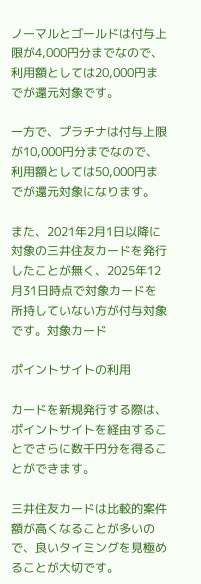ノーマルとゴールドは付与上限が4,000円分までなので、利用額としては20,000円までが還元対象です。

一方で、プラチナは付与上限が10,000円分までなので、利用額としては50,000円までが還元対象になります。

また、2021年2月1日以降に対象の三井住友カードを発行したことが無く、2025年12月31日時点で対象カードを所持していない方が付与対象です。対象カード

ポイントサイトの利用

カードを新規発行する際は、ポイントサイトを経由することでさらに数千円分を得ることができます。

三井住友カードは比較的案件額が高くなることが多いので、良いタイミングを見極めることが大切です。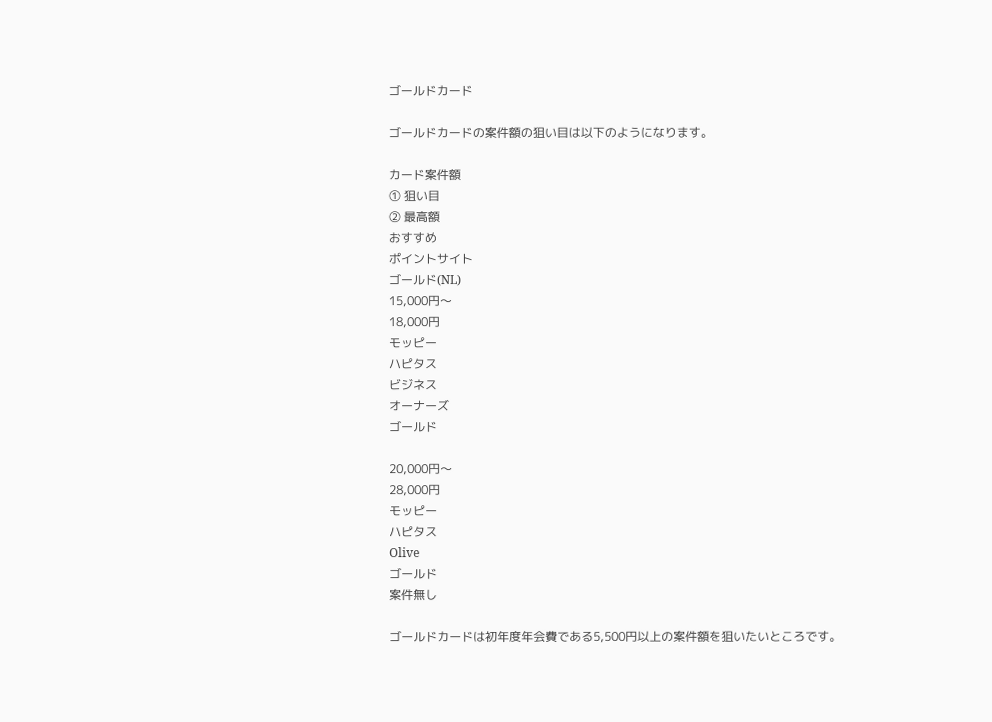ゴールドカード

ゴールドカードの案件額の狙い目は以下のようになります。

カード案件額
① 狙い目
② 最高額
おすすめ
ポイントサイト
ゴールド(NL)
15,000円〜
18,000円
モッピー
ハピタス
ビジネス
オーナーズ
ゴールド

20,000円〜
28,000円
モッピー
ハピタス
Olive
ゴールド
案件無し

ゴールドカードは初年度年会費である5,500円以上の案件額を狙いたいところです。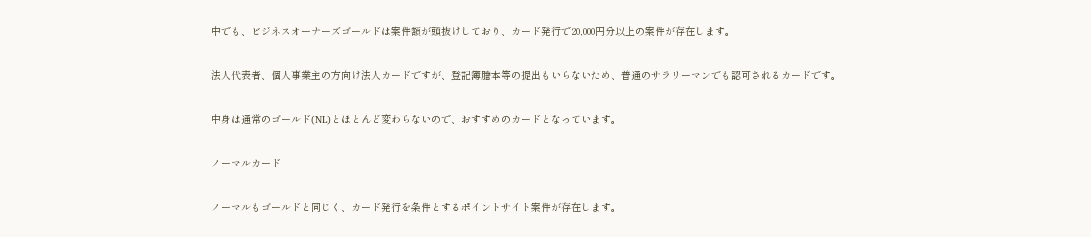中でも、ビジネスオーナーズゴールドは案件額が頭抜けしており、カード発行で20,000円分以上の案件が存在します。

法人代表者、個人事業主の方向け法人カードですが、登記簿謄本等の提出もいらないため、普通のサラリーマンでも認可されるカードです。

中身は通常のゴールド(NL)とほとんど変わらないので、おすすめのカードとなっています。

ノーマルカード

ノーマルもゴールドと同じく、カード発行を条件とするポイントサイト案件が存在します。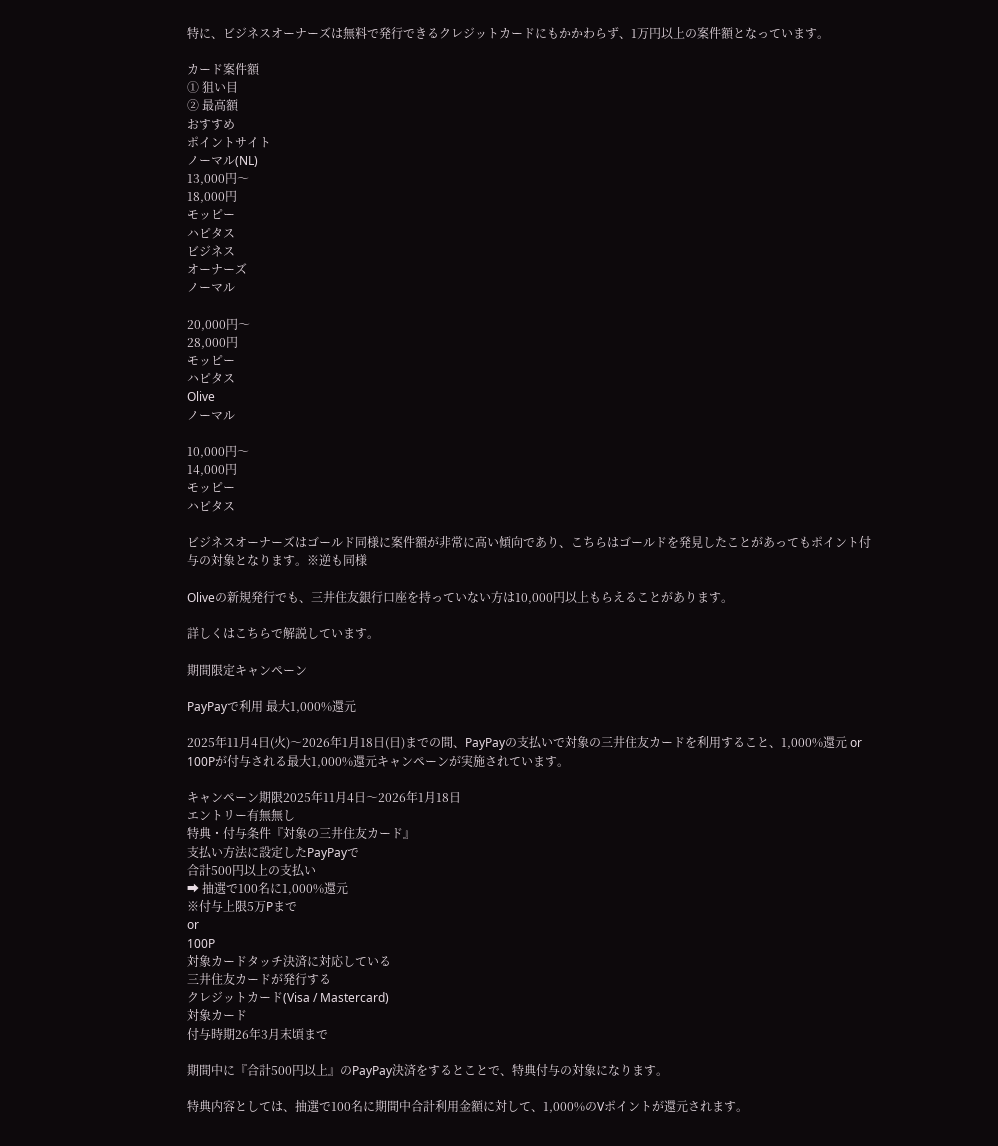特に、ビジネスオーナーズは無料で発行できるクレジットカードにもかかわらず、1万円以上の案件額となっています。

カード案件額
① 狙い目
② 最高額
おすすめ
ポイントサイト
ノーマル(NL)
13,000円〜
18,000円
モッピー
ハピタス
ビジネス
オーナーズ
ノーマル

20,000円〜
28,000円
モッピー
ハピタス
Olive
ノーマル

10,000円〜
14,000円
モッピー
ハピタス

ビジネスオーナーズはゴールド同様に案件額が非常に高い傾向であり、こちらはゴールドを発見したことがあってもポイント付与の対象となります。※逆も同様

Oliveの新規発行でも、三井住友銀行口座を持っていない方は10,000円以上もらえることがあります。

詳しくはこちらで解説しています。

期間限定キャンペーン

PayPayで利用 最大1,000%還元

2025年11月4日(火)〜2026年1月18日(日)までの間、PayPayの支払いで対象の三井住友カードを利用すること、1,000%還元 or 100Pが付与される最大1,000%還元キャンペーンが実施されています。

キャンペーン期限2025年11月4日〜2026年1月18日
エントリー有無無し
特典・付与条件『対象の三井住友カード』
支払い方法に設定したPayPayで
合計500円以上の支払い
➡ 抽選で100名に1,000%還元
※付与上限5万Pまで
or
100P
対象カードタッチ決済に対応している
三井住友カードが発行する
クレジットカード(Visa / Mastercard)
対象カード
付与時期26年3月末頃まで

期間中に『合計500円以上』のPayPay決済をするとことで、特典付与の対象になります。

特典内容としては、抽選で100名に期間中合計利用金額に対して、1,000%のVポイントが還元されます。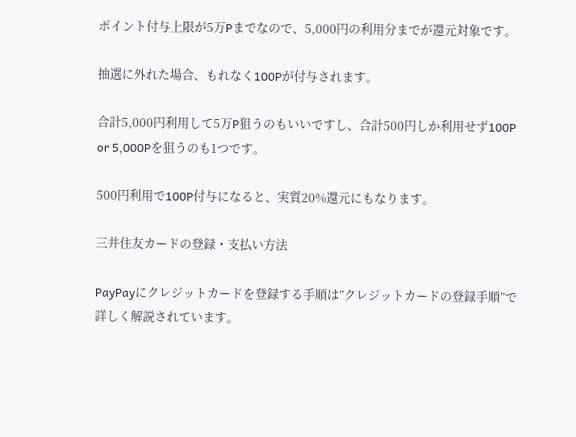ポイント付与上限が5万Pまでなので、5,000円の利用分までが還元対象です。

抽選に外れた場合、もれなく100Pが付与されます。

合計5,000円利用して5万P狙うのもいいですし、合計500円しか利用せず100P or 5,000Pを狙うのも1つです。

500円利用で100P付与になると、実質20%還元にもなります。

三井住友カードの登録・支払い方法

PayPayにクレジットカードを登録する手順は”クレジットカードの登録手順”で詳しく解説されています。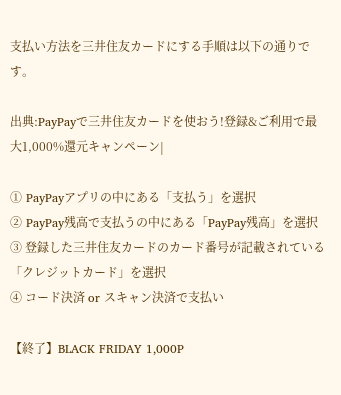支払い方法を三井住友カードにする手順は以下の通りです。

出典:PayPayで三井住友カードを使おう!登録&ご利用で最大1,000%還元キャンペーン|

① PayPayアプリの中にある「支払う」を選択
② PayPay残高で支払うの中にある「PayPay残高」を選択
③ 登録した三井住友カードのカード番号が記載されている「クレジットカード」を選択
④ コード決済 or スキャン決済で支払い

【終了】BLACK FRIDAY 1,000P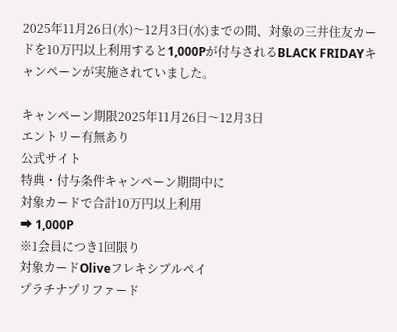2025年11月26日(水)〜12月3日(水)までの間、対象の三井住友カードを10万円以上利用すると1,000Pが付与されるBLACK FRIDAYキャンペーンが実施されていました。

キャンペーン期限2025年11月26日〜12月3日
エントリー有無あり
公式サイト
特典・付与条件キャンペーン期間中に
対象カードで合計10万円以上利用
➡ 1,000P
※1会員につき1回限り
対象カードOliveフレキシブルペイ
プラチナプリファード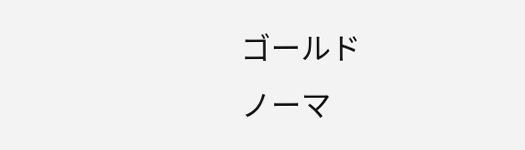ゴールド
ノーマ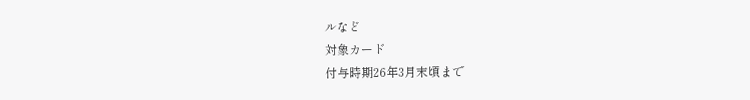ルなど
対象カード
付与時期26年3月末頃まで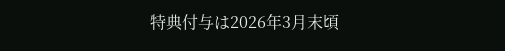特典付与は2026年3月末頃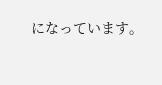になっています。